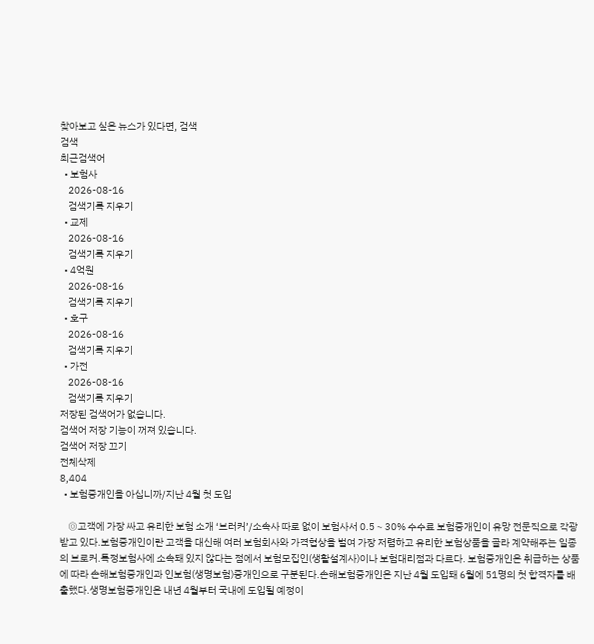찾아보고 싶은 뉴스가 있다면, 검색
검색
최근검색어
  • 보험사
    2026-08-16
    검색기록 지우기
  • 교제
    2026-08-16
    검색기록 지우기
  • 4억원
    2026-08-16
    검색기록 지우기
  • 호구
    2026-08-16
    검색기록 지우기
  • 가전
    2026-08-16
    검색기록 지우기
저장된 검색어가 없습니다.
검색어 저장 기능이 꺼져 있습니다.
검색어 저장 끄기
전체삭제
8,404
  • 보험중개인을 아십니까/지난 4월 첫 도입

    ◎고객에 가장 싸고 유리한 보험 소개 ‘브러커’/소속사 따로 없이 보험사서 0.5∼30% 수수료 보험중개인이 유망 전문직으로 각광받고 있다.보험중개인이란 고객을 대신해 여러 보험회사와 가격협상을 벌여 가장 저렴하고 유리한 보험상품을 골라 계약해주는 일종의 브로커.특정보험사에 소속돼 있지 않다는 점에서 보험모집인(생활설계사)이나 보험대리점과 다르다. 보험중개인은 취급하는 상품에 따라 손해보험중개인과 인보험(생명보험)중개인으로 구분된다.손해보험중개인은 지난 4월 도입돼 6월에 51명의 첫 합격자를 배출했다.생명보험중개인은 내년 4월부터 국내에 도입될 예정이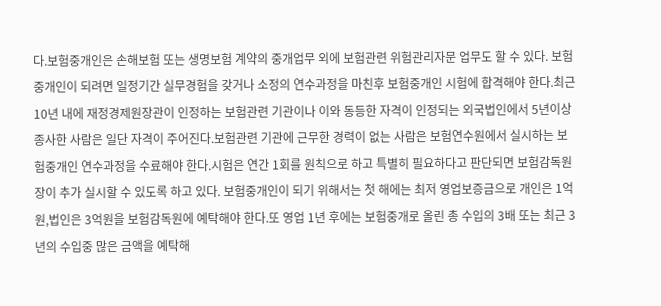다.보험중개인은 손해보험 또는 생명보험 계약의 중개업무 외에 보험관련 위험관리자문 업무도 할 수 있다. 보험중개인이 되려면 일정기간 실무경험을 갖거나 소정의 연수과정을 마친후 보험중개인 시험에 합격해야 한다.최근 10년 내에 재정경제원장관이 인정하는 보험관련 기관이나 이와 동등한 자격이 인정되는 외국법인에서 5년이상 종사한 사람은 일단 자격이 주어진다.보험관련 기관에 근무한 경력이 없는 사람은 보험연수원에서 실시하는 보험중개인 연수과정을 수료해야 한다.시험은 연간 1회를 원칙으로 하고 특별히 필요하다고 판단되면 보험감독원장이 추가 실시할 수 있도록 하고 있다. 보험중개인이 되기 위해서는 첫 해에는 최저 영업보증금으로 개인은 1억원,법인은 3억원을 보험감독원에 예탁해야 한다.또 영업 1년 후에는 보험중개로 올린 총 수입의 3배 또는 최근 3년의 수입중 많은 금액을 예탁해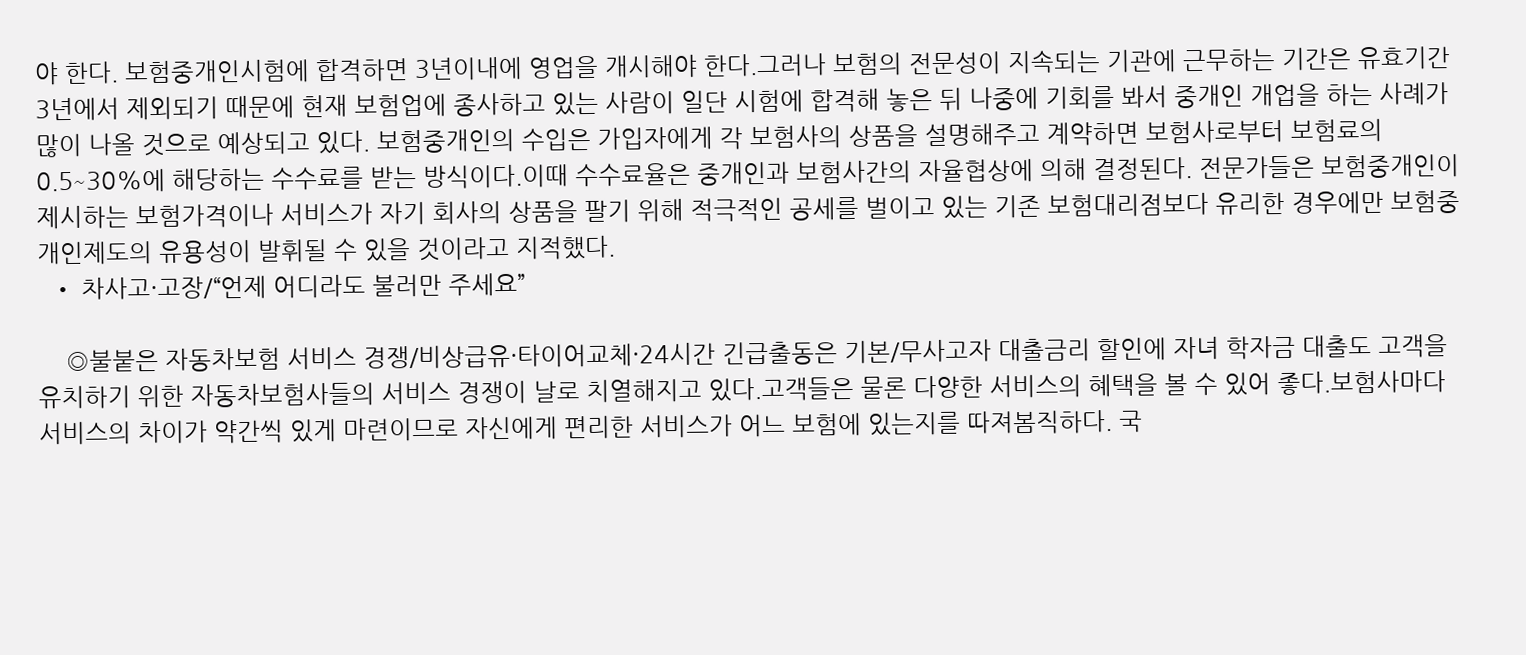야 한다. 보험중개인시험에 합격하면 3년이내에 영업을 개시해야 한다.그러나 보험의 전문성이 지속되는 기관에 근무하는 기간은 유효기간 3년에서 제외되기 때문에 현재 보험업에 종사하고 있는 사람이 일단 시험에 합격해 놓은 뒤 나중에 기회를 봐서 중개인 개업을 하는 사례가 많이 나올 것으로 예상되고 있다. 보험중개인의 수입은 가입자에게 각 보험사의 상품을 설명해주고 계약하면 보험사로부터 보험료의 0.5∼30%에 해당하는 수수료를 받는 방식이다.이때 수수료율은 중개인과 보험사간의 자율협상에 의해 결정된다. 전문가들은 보험중개인이 제시하는 보험가격이나 서비스가 자기 회사의 상품을 팔기 위해 적극적인 공세를 벌이고 있는 기존 보험대리점보다 유리한 경우에만 보험중개인제도의 유용성이 발휘될 수 있을 것이라고 지적했다.
  • 차사고·고장/“언제 어디라도 불러만 주세요”

    ◎불붙은 자동차보험 서비스 경쟁/비상급유·타이어교체·24시간 긴급출동은 기본/무사고자 대출금리 할인에 자녀 학자금 대출도 고객을 유치하기 위한 자동차보험사들의 서비스 경쟁이 날로 치열해지고 있다.고객들은 물론 다양한 서비스의 혜택을 볼 수 있어 좋다.보험사마다 서비스의 차이가 약간씩 있게 마련이므로 자신에게 편리한 서비스가 어느 보험에 있는지를 따져봄직하다. 국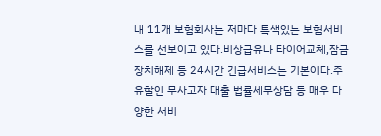내 11개 보험회사는 저마다 특색있는 보험서비스를 선보이고 있다.비상급유나 타이어교체,잠금장치해제 등 24시간 긴급서비스는 기본이다.주유할인 무사고자 대출 법률세무상담 등 매우 다양한 서비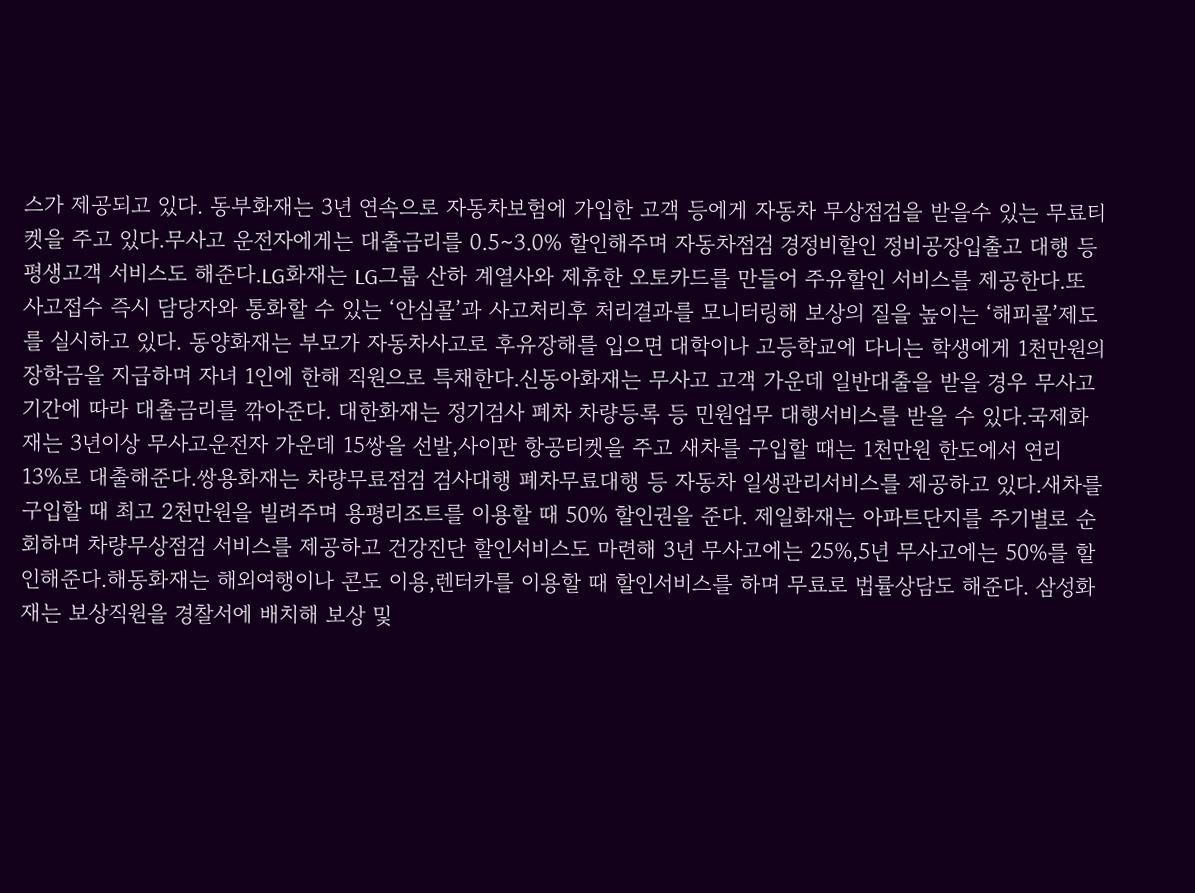스가 제공되고 있다. 동부화재는 3년 연속으로 자동차보험에 가입한 고객 등에게 자동차 무상점검을 받을수 있는 무료티켓을 주고 있다.무사고 운전자에게는 대출금리를 0.5∼3.0% 할인해주며 자동차점검 경정비할인 정비공장입출고 대행 등 평생고객 서비스도 해준다.LG화재는 LG그룹 산하 계열사와 제휴한 오토카드를 만들어 주유할인 서비스를 제공한다.또 사고접수 즉시 담당자와 통화할 수 있는 ‘안심콜’과 사고처리후 처리결과를 모니터링해 보상의 질을 높이는 ‘해피콜’제도를 실시하고 있다. 동양화재는 부모가 자동차사고로 후유장해를 입으면 대학이나 고등학교에 다니는 학생에게 1천만원의 장학금을 지급하며 자녀 1인에 한해 직원으로 특채한다.신동아화재는 무사고 고객 가운데 일반대출을 받을 경우 무사고 기간에 따라 대출금리를 깎아준다. 대한화재는 정기검사 폐차 차량등록 등 민원업무 대행서비스를 받을 수 있다.국제화재는 3년이상 무사고운전자 가운데 15쌍을 선발,사이판 항공티켓을 주고 새차를 구입할 때는 1천만원 한도에서 연리 13%로 대출해준다.쌍용화재는 차량무료점검 검사대행 폐차무료대행 등 자동차 일생관리서비스를 제공하고 있다.새차를 구입할 때 최고 2천만원을 빌려주며 용평리조트를 이용할 때 50% 할인권을 준다. 제일화재는 아파트단지를 주기별로 순회하며 차량무상점검 서비스를 제공하고 건강진단 할인서비스도 마련해 3년 무사고에는 25%,5년 무사고에는 50%를 할인해준다.해동화재는 해외여행이나 콘도 이용,렌터카를 이용할 때 할인서비스를 하며 무료로 법률상담도 해준다. 삼성화재는 보상직원을 경찰서에 배치해 보상 및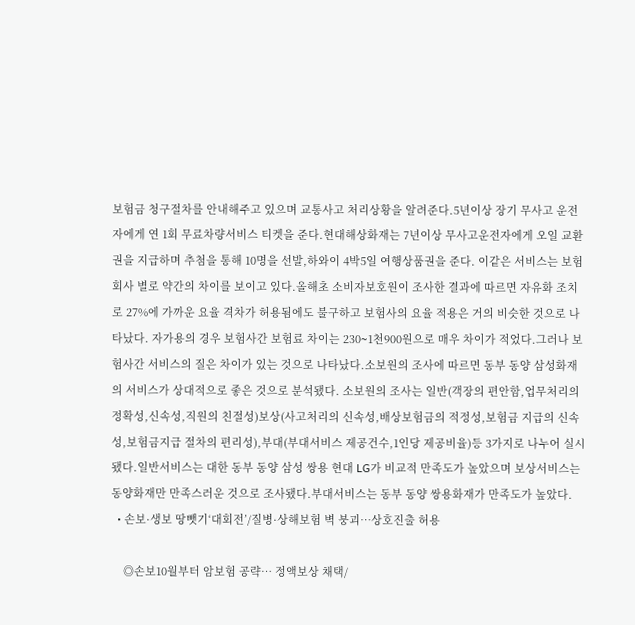보험금 청구절차를 안내해주고 있으며 교통사고 처리상황을 알려준다.5년이상 장기 무사고 운전자에게 연 1회 무료차량서비스 티켓을 준다.현대해상화재는 7년이상 무사고운전자에게 오일 교환권을 지급하며 추첨을 통해 10명을 선발,하와이 4박5일 여행상품권을 준다. 이같은 서비스는 보험회사 별로 약간의 차이를 보이고 있다.올해초 소비자보호원이 조사한 결과에 따르면 자유화 조치로 27%에 가까운 요율 격차가 허용됨에도 불구하고 보험사의 요율 적용은 거의 비슷한 것으로 나타났다. 자가용의 경우 보험사간 보험료 차이는 230∼1천900원으로 매우 차이가 적었다.그러나 보험사간 서비스의 질은 차이가 있는 것으로 나타났다.소보원의 조사에 따르면 동부 동양 삼성화재의 서비스가 상대적으로 좋은 것으로 분석됐다. 소보원의 조사는 일반(객장의 편안함,업무처리의 정확성,신속성,직원의 친절성)보상(사고처리의 신속성,배상보험금의 적정성,보험금 지급의 신속성,보험금지급 절차의 편리성),부대(부대서비스 제공건수,1인당 제공비율)등 3가지로 나누어 실시됐다.일반서비스는 대한 동부 동양 삼성 쌍용 현대 LG가 비교적 만족도가 높았으며 보상서비스는 동양화재만 만족스러운 것으로 조사됐다.부대서비스는 동부 동양 쌍용화재가 만족도가 높았다.
  • 손보·생보 땅뺏기‘대회전’/질병·상해보험 벽 붕괴…상호진출 허용

    ◎손보10월부터 암보험 공략… 정액보상 채택/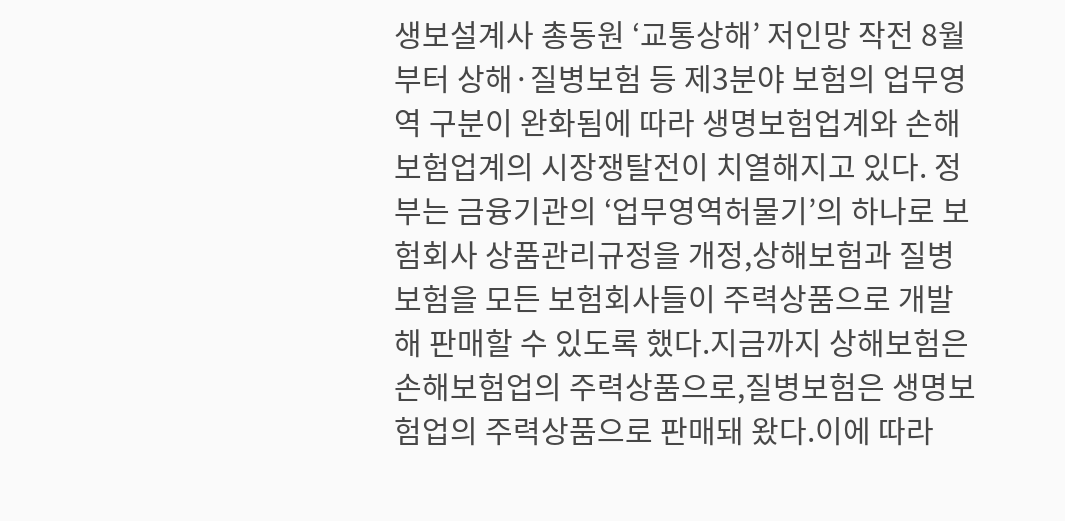생보설계사 총동원 ‘교통상해’ 저인망 작전 8월부터 상해·질병보험 등 제3분야 보험의 업무영역 구분이 완화됨에 따라 생명보험업계와 손해보험업계의 시장쟁탈전이 치열해지고 있다. 정부는 금융기관의 ‘업무영역허물기’의 하나로 보험회사 상품관리규정을 개정,상해보험과 질병보험을 모든 보험회사들이 주력상품으로 개발해 판매할 수 있도록 했다.지금까지 상해보험은 손해보험업의 주력상품으로,질병보험은 생명보험업의 주력상품으로 판매돼 왔다.이에 따라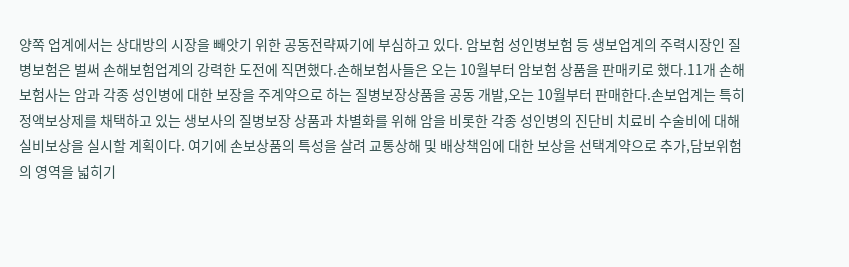양쪽 업계에서는 상대방의 시장을 빼앗기 위한 공동전략짜기에 부심하고 있다. 암보험 성인병보험 등 생보업계의 주력시장인 질병보험은 벌써 손해보험업계의 강력한 도전에 직면했다.손해보험사들은 오는 10월부터 암보험 상품을 판매키로 했다.11개 손해보험사는 암과 각종 성인병에 대한 보장을 주계약으로 하는 질병보장상품을 공동 개발,오는 10월부터 판매한다.손보업계는 특히 정액보상제를 채택하고 있는 생보사의 질병보장 상품과 차별화를 위해 암을 비롯한 각종 성인병의 진단비 치료비 수술비에 대해 실비보상을 실시할 계획이다. 여기에 손보상품의 특성을 살려 교통상해 및 배상책임에 대한 보상을 선택계약으로 추가,담보위험의 영역을 넓히기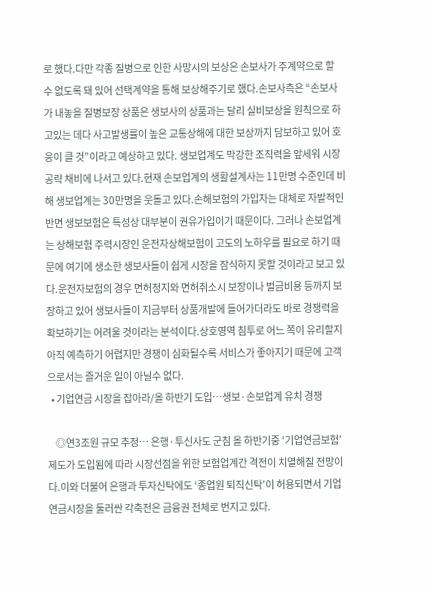로 했다.다만 각종 질병으로 인한 사망시의 보상은 손보사가 주계약으로 할 수 없도록 돼 있어 선택계약을 통해 보상해주기로 했다.손보사측은 “손보사가 내놓을 질병보장 상품은 생보사의 상품과는 달리 실비보상을 원칙으로 하고있는 데다 사고발생률이 높은 교통상해에 대한 보상까지 담보하고 있어 호응이 클 것”이라고 예상하고 있다. 생보업계도 막강한 조직력을 앞세워 시장공략 채비에 나서고 있다.현재 손보업계의 생활설계사는 11만명 수준인데 비해 생보업계는 30만명을 웃돌고 있다.손해보험의 가입자는 대체로 자발적인 반면 생보보험은 특성상 대부분이 권유가입이기 때문이다. 그러나 손보업계는 상해보험 주력시장인 운전자상해보험이 고도의 노하우를 필요로 하기 때문에 여기에 생소한 생보사들이 쉽게 시장을 잠식하지 못할 것이라고 보고 있다.운전자보험의 경우 면허정지와 면허취소시 보장이나 벌금비용 등까지 보장하고 있어 생보사들이 지금부터 상품개발에 들어가더라도 바로 경쟁력을 확보하기는 어려울 것이라는 분석이다.상호영역 침투로 어느 쪽이 유리할지 아직 예측하기 어렵지만 경쟁이 심화될수록 서비스가 좋아지기 때문에 고객으로서는 즐거운 일이 아닐수 없다.
  • 기업연금 시장을 잡아라/올 하반기 도입…생보·손보업계 유치 경쟁

    ◎연3조원 규모 추정… 은행·투신사도 군침 올 하반기중 ‘기업연금보험’제도가 도입됨에 따라 시장선점을 위한 보험업계간 격전이 치열해질 전망이다.이와 더불어 은행과 투자신탁에도 ‘종업원 퇴직신탁’이 허용되면서 기업연금시장을 둘러싼 각축전은 금융권 전체로 번지고 있다.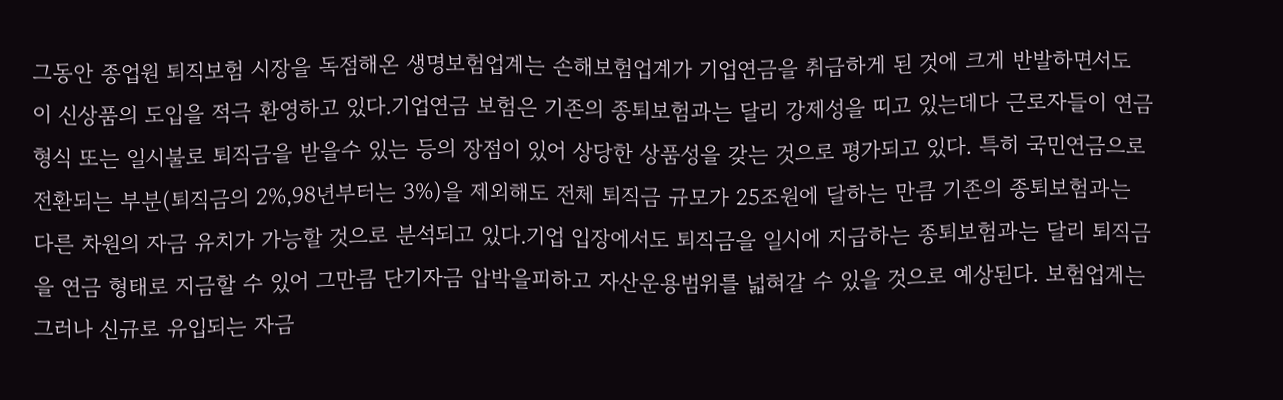그동안 종업원 퇴직보험 시장을 독점해온 생명보험업계는 손해보험업계가 기업연금을 취급하게 된 것에 크게 반발하면서도 이 신상품의 도입을 적극 환영하고 있다.기업연금 보험은 기존의 종퇴보험과는 달리 강제성을 띠고 있는데다 근로자들이 연금형식 또는 일시불로 퇴직금을 받을수 있는 등의 장점이 있어 상당한 상품성을 갖는 것으로 평가되고 있다. 특히 국민연금으로 전환되는 부분(퇴직금의 2%,98년부터는 3%)을 제외해도 전체 퇴직금 규모가 25조원에 달하는 만큼 기존의 종퇴보험과는 다른 차원의 자금 유치가 가능할 것으로 분석되고 있다.기업 입장에서도 퇴직금을 일시에 지급하는 종퇴보험과는 달리 퇴직금을 연금 형태로 지금할 수 있어 그만큼 단기자금 압박을피하고 자산운용범위를 넓혀갈 수 있을 것으로 예상된다. 보험업계는 그러나 신규로 유입되는 자금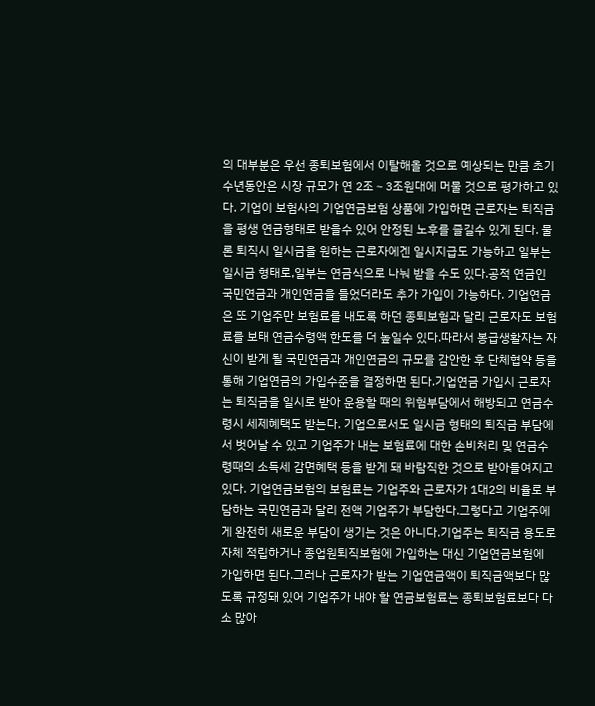의 대부분은 우선 종퇴보험에서 이탈해올 것으로 예상되는 만큼 초기 수년동안은 시장 규모가 연 2조∼3조원대에 머물 것으로 평가하고 있다. 기업이 보험사의 기업연금보험 상품에 가입하면 근로자는 퇴직금을 평생 연금형태로 받을수 있어 안정된 노후를 즐길수 있게 된다. 물론 퇴직시 일시금을 원하는 근로자에겐 일시지급도 가능하고 일부는 일시금 형태로,일부는 연금식으로 나눠 받을 수도 있다.공적 연금인 국민연금과 개인연금을 들었더라도 추가 가입이 가능하다. 기업연금은 또 기업주만 보험료를 내도록 하던 종퇴보험과 달리 근로자도 보험료를 보태 연금수령액 한도를 더 높일수 있다.따라서 봉급생활자는 자신이 받게 될 국민연금과 개인연금의 규모를 감안한 후 단체협약 등을 통해 기업연금의 가입수준을 결정하면 된다.기업연금 가입시 근로자는 퇴직금을 일시로 받아 운용할 때의 위험부담에서 해방되고 연금수령시 세제혜택도 받는다. 기업으로서도 일시금 형태의 퇴직금 부담에서 벗어날 수 있고 기업주가 내는 보험료에 대한 손비처리 및 연금수령때의 소득세 감면혜택 등을 받게 돼 바람직한 것으로 받아들여지고 있다. 기업연금보험의 보험료는 기업주와 근로자가 1대2의 비율로 부담하는 국민연금과 달리 전액 기업주가 부담한다.그렇다고 기업주에게 완전히 새로운 부담이 생기는 것은 아니다.기업주는 퇴직금 용도로 자체 적립하거나 종업원퇴직보험에 가입하는 대신 기업연금보험에 가입하면 된다.그러나 근로자가 받는 기업연금액이 퇴직금액보다 많도록 규정돼 있어 기업주가 내야 할 연금보험료는 종퇴보험료보다 다소 많아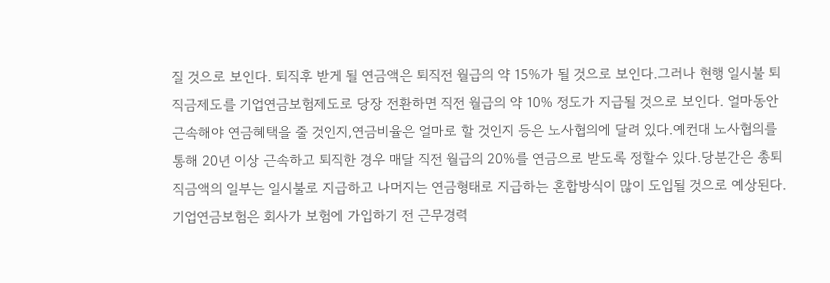질 것으로 보인다. 퇴직후 받게 될 연금액은 퇴직전 월급의 약 15%가 될 것으로 보인다.그러나 현행 일시불 퇴직금제도를 기업연금보험제도로 당장 전환하면 직전 월급의 약 10% 정도가 지급될 것으로 보인다. 얼마동안 근속해야 연금혜택을 줄 것인지,연금비율은 얼마로 할 것인지 등은 노사협의에 달려 있다.예컨대 노사협의를 통해 20년 이상 근속하고 퇴직한 경우 매달 직전 월급의 20%를 연금으로 받도록 정할수 있다.당분간은 총퇴직금액의 일부는 일시불로 지급하고 나머지는 연금형태로 지급하는 혼합방식이 많이 도입될 것으로 예상된다. 기업연금보험은 회사가 보험에 가입하기 전 근무경력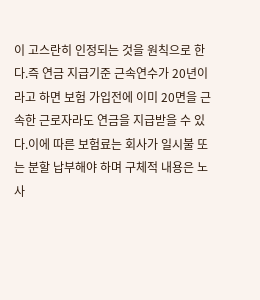이 고스란히 인정되는 것을 원칙으로 한다.즉 연금 지급기준 근속연수가 20년이라고 하면 보험 가입전에 이미 20면을 근속한 근로자라도 연금을 지급받을 수 있다.이에 따른 보험료는 회사가 일시불 또는 분할 납부해야 하며 구체적 내용은 노사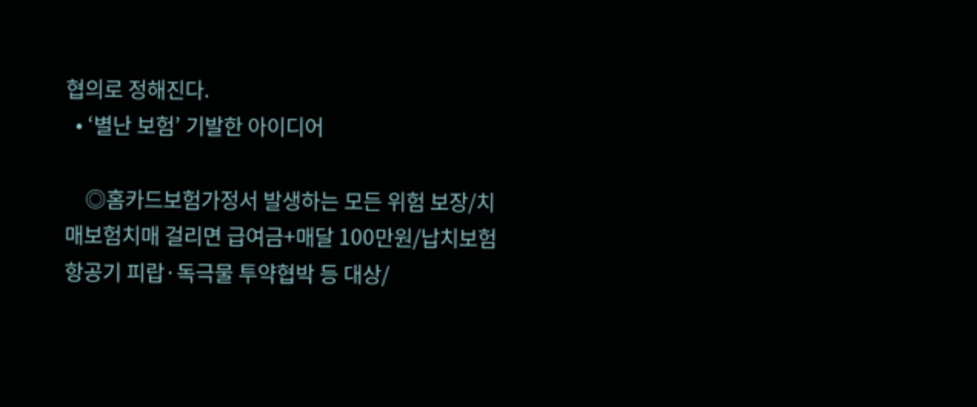협의로 정해진다.
  • ‘별난 보험’ 기발한 아이디어

    ◎홈카드보험가정서 발생하는 모든 위험 보장/치매보험치매 걸리면 급여금+매달 100만원/납치보험항공기 피랍·독극물 투약협박 등 대상/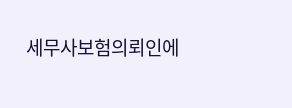세무사보험의뢰인에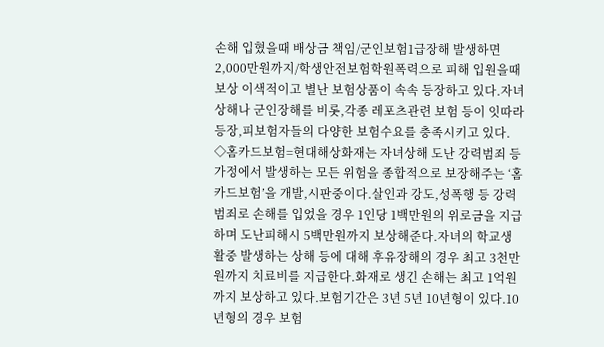손해 입혔을때 배상금 책임/군인보험1급장해 발생하면 2,000만원까지/학생안전보험학원폭력으로 피해 입원을때 보상 이색적이고 별난 보험상품이 속속 등장하고 있다.자녀상해나 군인장해를 비롯,각종 레포츠관련 보험 등이 잇따라 등장,피보험자들의 다양한 보험수요를 충족시키고 있다. ◇홈카드보험=현대해상화재는 자녀상해 도난 강력범죄 등 가정에서 발생하는 모든 위험을 종합적으로 보장해주는 ‘홈카드보험’을 개발,시판중이다.살인과 강도,성폭행 등 강력범죄로 손해를 입었을 경우 1인당 1백만원의 위로금을 지급하며 도난피해시 5백만원까지 보상해준다.자녀의 학교생활중 발생하는 상해 등에 대해 후유장해의 경우 최고 3천만원까지 치료비를 지급한다.화재로 생긴 손해는 최고 1억원까지 보상하고 있다.보험기간은 3년 5년 10년형이 있다.10년형의 경우 보험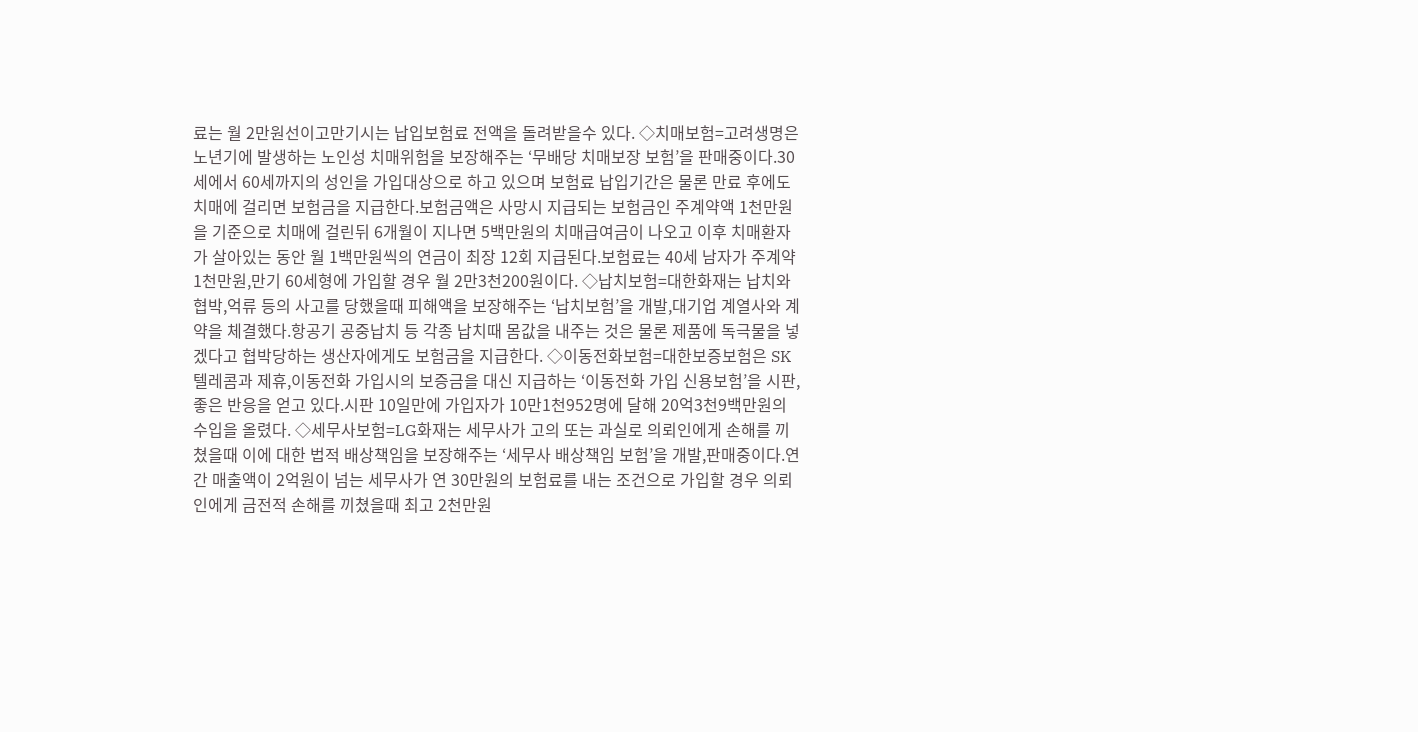료는 월 2만원선이고만기시는 납입보험료 전액을 돌려받을수 있다. ◇치매보험=고려생명은 노년기에 발생하는 노인성 치매위험을 보장해주는 ‘무배당 치매보장 보험’을 판매중이다.30세에서 60세까지의 성인을 가입대상으로 하고 있으며 보험료 납입기간은 물론 만료 후에도 치매에 걸리면 보험금을 지급한다.보험금액은 사망시 지급되는 보험금인 주계약액 1천만원을 기준으로 치매에 걸린뒤 6개월이 지나면 5백만원의 치매급여금이 나오고 이후 치매환자가 살아있는 동안 월 1백만원씩의 연금이 최장 12회 지급된다.보험료는 40세 남자가 주계약 1천만원,만기 60세형에 가입할 경우 월 2만3천200원이다. ◇납치보험=대한화재는 납치와 협박,억류 등의 사고를 당했을때 피해액을 보장해주는 ‘납치보험’을 개발,대기업 계열사와 계약을 체결했다.항공기 공중납치 등 각종 납치때 몸값을 내주는 것은 물론 제품에 독극물을 넣겠다고 협박당하는 생산자에게도 보험금을 지급한다. ◇이동전화보험=대한보증보험은 SK텔레콤과 제휴,이동전화 가입시의 보증금을 대신 지급하는 ‘이동전화 가입 신용보험’을 시판,좋은 반응을 얻고 있다.시판 10일만에 가입자가 10만1천952명에 달해 20억3천9백만원의 수입을 올렸다. ◇세무사보험=LG화재는 세무사가 고의 또는 과실로 의뢰인에게 손해를 끼쳤을때 이에 대한 법적 배상책임을 보장해주는 ‘세무사 배상책임 보험’을 개발,판매중이다.연간 매출액이 2억원이 넘는 세무사가 연 30만원의 보험료를 내는 조건으로 가입할 경우 의뢰인에게 금전적 손해를 끼쳤을때 최고 2천만원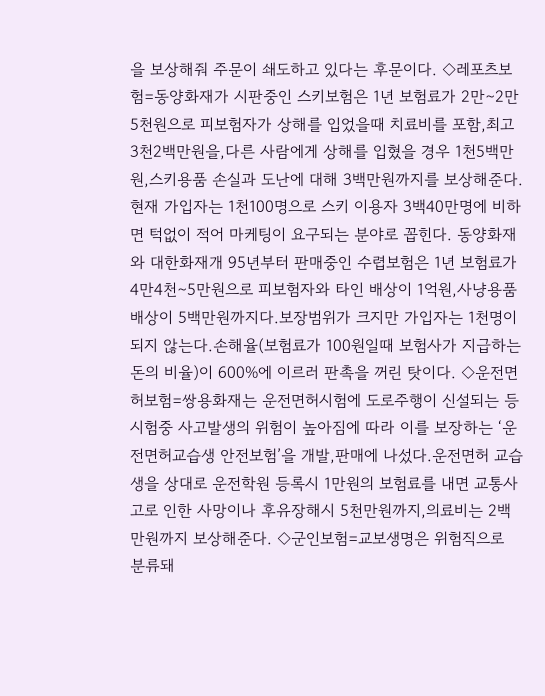을 보상해줘 주문이 쇄도하고 있다는 후문이다. ◇레포츠보험=동양화재가 시판중인 스키보험은 1년 보험료가 2만∼2만5천원으로 피보험자가 상해를 입었을때 치료비를 포함,최고 3천2백만원을,다른 사람에게 상해를 입혔을 경우 1천5백만원,스키용품 손실과 도난에 대해 3백만원까지를 보상해준다.현재 가입자는 1천100명으로 스키 이용자 3백40만명에 비하면 턱없이 적어 마케팅이 요구되는 분야로 꼽힌다. 동양화재와 대한화재개 95년부터 판매중인 수렵보험은 1년 보험료가 4만4천∼5만원으로 피보험자와 타인 배상이 1억원,사냥용품 배상이 5백만원까지다.보장범위가 크지만 가입자는 1천명이 되지 않는다.손해율(보험료가 100원일때 보험사가 지급하는 돈의 비율)이 600%에 이르러 판촉을 꺼린 탓이다. ◇운전면허보험=쌍용화재는 운전면허시험에 도로주행이 신설되는 등 시험중 사고발생의 위험이 높아짐에 따라 이를 보장하는 ‘운전면허교습생 안전보험’을 개발,판매에 나섰다.운전면허 교습생을 상대로 운전학원 등록시 1만원의 보험료를 내면 교통사고로 인한 사망이나 후유장해시 5천만원까지,의료비는 2백만원까지 보상해준다. ◇군인보험=교보생명은 위험직으로 분류돼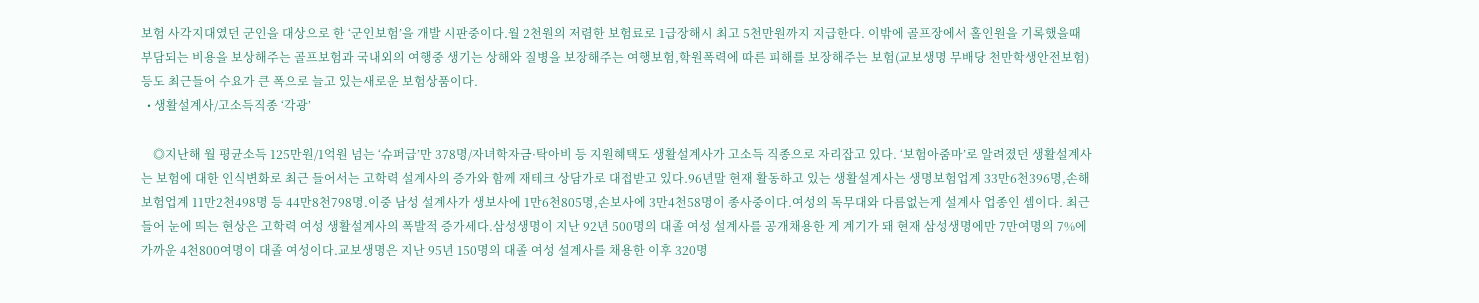보험 사각지대였던 군인을 대상으로 한 ‘군인보험’을 개발 시판중이다.월 2천원의 저렴한 보험료로 1급장해시 최고 5천만원까지 지급한다. 이밖에 골프장에서 홀인원을 기록했을때 부담되는 비용을 보상해주는 골프보험과 국내외의 여행중 생기는 상해와 질병을 보장해주는 여행보험,학원폭력에 따른 피해를 보장해주는 보험(교보생명 무배당 천만학생안전보험) 등도 최근들어 수요가 큰 폭으로 늘고 있는새로운 보험상품이다.
  • 생활설계사/고소득직종 ‘각광’

    ◎지난해 월 평균소득 125만원/1억원 넘는 ‘슈퍼급’만 378명/자녀학자금·탁아비 등 지원혜택도 생활설계사가 고소득 직종으로 자리잡고 있다. ‘보험아줌마’로 알려졌던 생활설계사는 보험에 대한 인식변화로 최근 들어서는 고학력 설계사의 증가와 함께 재테크 상담가로 대접받고 있다.96년말 현재 활동하고 있는 생활설계사는 생명보험업계 33만6천396명,손해보험업계 11만2천498명 등 44만8천798명.이중 남성 설계사가 생보사에 1만6천805명,손보사에 3만4천58명이 종사중이다.여성의 독무대와 다름없는게 설계사 업종인 셈이다. 최근들어 눈에 띄는 현상은 고학력 여성 생활설계사의 폭발적 증가세다.삼성생명이 지난 92년 500명의 대졸 여성 설계사를 공개채용한 게 계기가 돼 현재 삼성생명에만 7만여명의 7%에 가까운 4천800여명이 대졸 여성이다.교보생명은 지난 95년 150명의 대졸 여성 설계사를 채용한 이후 320명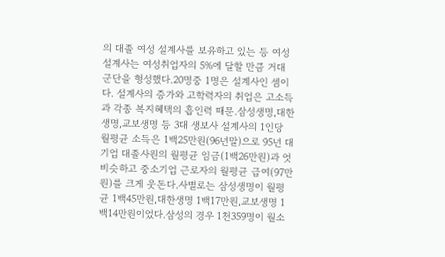의 대졸 여성 설계사를 보유하고 있는 등 여성 설계사는 여성취업자의 5%에 달할 만큼 거대 군단을 형성했다.20명중 1명은 설계사인 셈이다. 설계사의 증가와 고학력자의 취업은 고소득과 각종 복지혜택의 흡인력 때문.삼성생명,대한생명,교보생명 등 3대 생보사 설계사의 1인당 월평균 소득은 1백25만원(96년말)으로 95년 대기업 대졸사원의 월평균 임금(1백26만원)과 엇비슷하고 중소기업 근로자의 월평균 급여(97만원)를 크게 웃돈다.사별로는 삼성생명이 월평균 1백45만원,대한생명 1백17만원,교보생명 1백14만원이었다.삼성의 경우 1천359명이 월소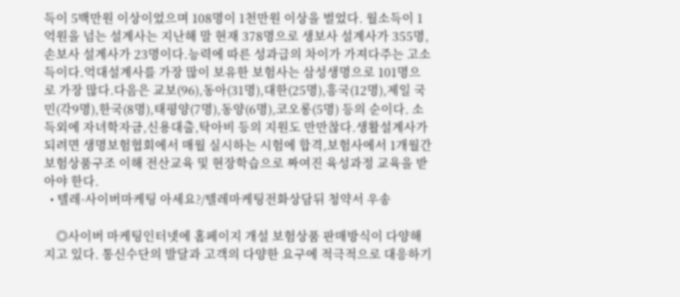득이 5백만원 이상이었으며 108명이 1천만원 이상을 벌었다. 월소득이 1억원을 넘는 설계사는 지난해 말 현재 378명으로 생보사 설계사가 355명,손보사 설계사가 23명이다.능력에 따른 성과급의 차이가 가져다주는 고소득이다.억대설계사를 가장 많이 보유한 보험사는 삼성생명으로 101명으로 가장 많다.다음은 교보(96),동아(31명),대한(25명),흥국(12명),제일 국민(각9명),한국(8명),태평양(7명),동양(6명),코오롱(5명) 등의 순이다. 소득외에 자녀학자금,신용대출,탁아비 등의 지원도 만만찮다.생활설계사가 되려면 생명보험협회에서 매월 실시하는 시험에 합격,보험사에서 1개월간 보험상품구조 이해 전산교육 및 현장학습으로 짜여진 육성과정 교육을 받아야 한다.
  • 텔레·사이버마케팅 아세요?/텔레마케팅전화상담뒤 청약서 우송

    ◎사이버 마케팅인터넷에 홈페이지 개설 보험상품 판매방식이 다양해지고 있다. 통신수단의 발달과 고객의 다양한 요구에 적극적으로 대응하기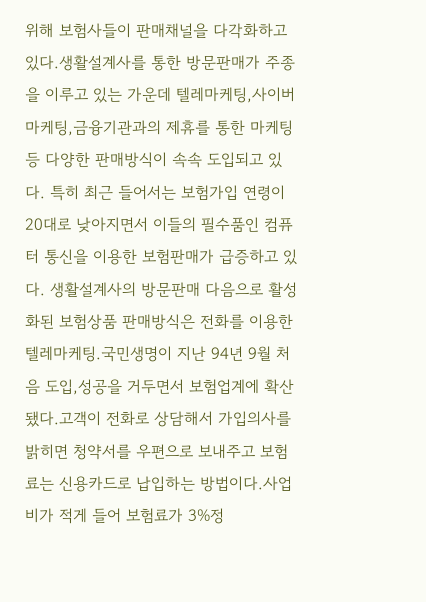위해 보험사들이 판매채널을 다각화하고 있다.생활설계사를 통한 방문판매가 주종을 이루고 있는 가운데 텔레마케팅,사이버 마케팅,금융기관과의 제휴를 통한 마케팅 등 다양한 판매방식이 속속 도입되고 있다. 특히 최근 들어서는 보험가입 연령이 20대로 낮아지면서 이들의 필수품인 컴퓨터 통신을 이용한 보험판매가 급증하고 있다. 생활설계사의 방문판매 다음으로 활성화된 보험상품 판매방식은 전화를 이용한 텔레마케팅.국민생명이 지난 94년 9월 처음 도입,성공을 거두면서 보험업계에 확산됐다.고객이 전화로 상담해서 가입의사를 밝히면 청약서를 우편으로 보내주고 보험료는 신용카드로 납입하는 방법이다.사업비가 적게 들어 보험료가 3%정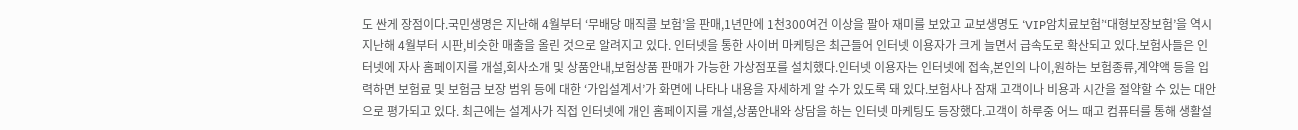도 싼게 장점이다.국민생명은 지난해 4월부터 ‘무배당 매직콜 보험’을 판매,1년만에 1천300여건 이상을 팔아 재미를 보았고 교보생명도 ‘VIP암치료보험’‘대형보장보험’을 역시 지난해 4월부터 시판,비슷한 매출을 올린 것으로 알려지고 있다. 인터넷을 통한 사이버 마케팅은 최근들어 인터넷 이용자가 크게 늘면서 급속도로 확산되고 있다.보험사들은 인터넷에 자사 홈페이지를 개설,회사소개 및 상품안내,보험상품 판매가 가능한 가상점포를 설치했다.인터넷 이용자는 인터넷에 접속,본인의 나이,원하는 보험종류,계약액 등을 입력하면 보험료 및 보험금 보장 범위 등에 대한 ‘가입설계서’가 화면에 나타나 내용을 자세하게 알 수가 있도록 돼 있다.보험사나 잠재 고객이나 비용과 시간을 절약할 수 있는 대안으로 평가되고 있다. 최근에는 설계사가 직접 인터넷에 개인 홈페이지를 개설,상품안내와 상담을 하는 인터넷 마케팅도 등장했다.고객이 하루중 어느 때고 컴퓨터를 통해 생활설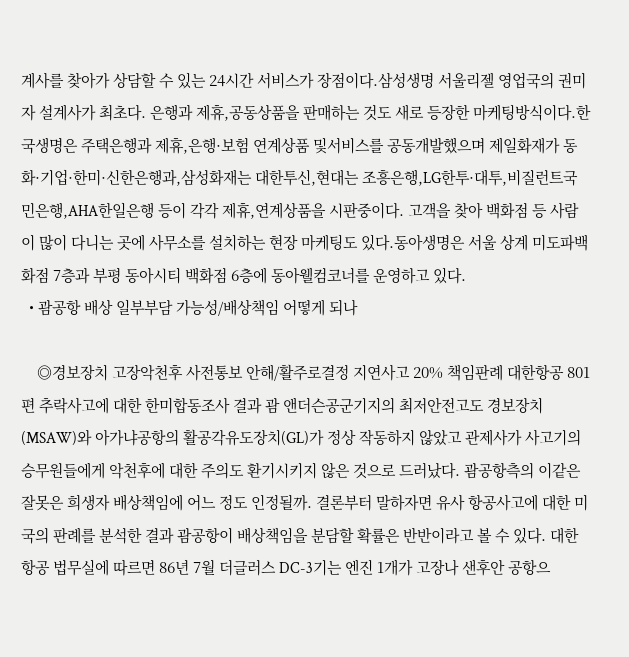계사를 찾아가 상담할 수 있는 24시간 서비스가 장점이다.삼성생명 서울리젤 영업국의 권미자 설계사가 최초다. 은행과 제휴,공동상품을 판매하는 것도 새로 등장한 마케팅방식이다.한국생명은 주택은행과 제휴,은행·보험 연계상품 및서비스를 공동개발했으며 제일화재가 동화·기업·한미·신한은행과,삼성화재는 대한투신,현대는 조흥은행,LG한투·대투,비질런트국민은행,AHA한일은행 등이 각각 제휴,연계상품을 시판중이다. 고객을 찾아 백화점 등 사람이 많이 다니는 곳에 사무소를 설치하는 현장 마케팅도 있다.동아생명은 서울 상계 미도파백화점 7층과 부평 동아시티 백화점 6층에 동아웰컴코너를 운영하고 있다.
  • 괌공항 배상 일부부담 가능성/배상책임 어떻게 되나

    ◎경보장치 고장악천후 사전통보 안해/활주로결정 지연사고 20% 책임판례 대한항공 801편 추락사고에 대한 한미합동조사 결과 괌 앤더슨공군기지의 최저안전고도 경보장치(MSAW)와 아가냐공항의 활공각유도장치(GL)가 정상 작동하지 않았고 관제사가 사고기의 승무원들에게 악천후에 대한 주의도 환기시키지 않은 것으로 드러났다. 괌공항측의 이같은 잘못은 희생자 배상책임에 어느 정도 인정될까. 결론부터 말하자면 유사 항공사고에 대한 미국의 판례를 분석한 결과 괌공항이 배상책임을 분담할 확률은 반반이라고 볼 수 있다. 대한항공 법무실에 따르면 86년 7월 더글러스 DC-3기는 엔진 1개가 고장나 샌후안 공항으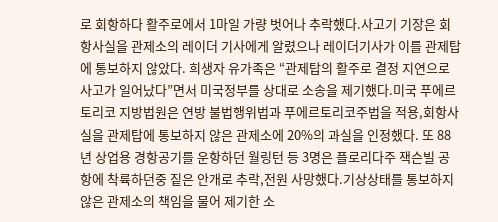로 회항하다 활주로에서 1마일 가량 벗어나 추락했다.사고기 기장은 회항사실을 관제소의 레이더 기사에게 알렸으나 레이더기사가 이를 관제탑에 통보하지 않았다. 희생자 유가족은 “관제탑의 활주로 결정 지연으로 사고가 일어났다”면서 미국정부를 상대로 소송을 제기했다.미국 푸에르토리코 지방법원은 연방 불법행위법과 푸에르토리코주법을 적용,회항사실을 관제탑에 통보하지 않은 관제소에 20%의 과실을 인정했다. 또 88년 상업용 경항공기를 운항하던 월링턴 등 3명은 플로리다주 잭슨빌 공항에 착륙하던중 짙은 안개로 추락,전원 사망했다.기상상태를 통보하지 않은 관제소의 책임을 물어 제기한 소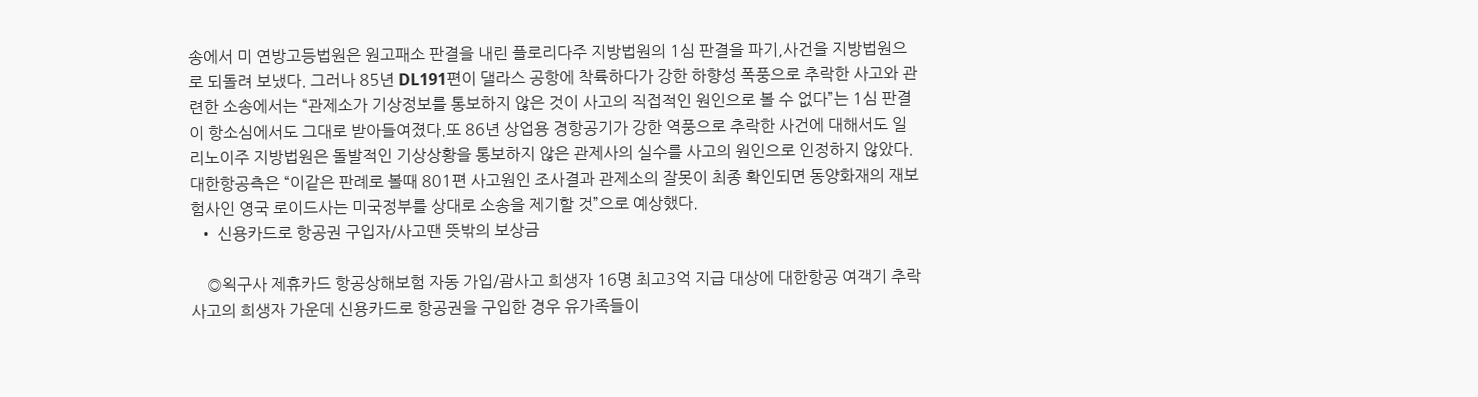송에서 미 연방고등법원은 원고패소 판결을 내린 플로리다주 지방법원의 1심 판결을 파기,사건을 지방법원으로 되돌려 보냈다. 그러나 85년 DL191편이 댈라스 공항에 착륙하다가 강한 하향성 폭풍으로 추락한 사고와 관련한 소송에서는 “관제소가 기상정보를 통보하지 않은 것이 사고의 직접적인 원인으로 볼 수 없다”는 1심 판결이 항소심에서도 그대로 받아들여졌다.또 86년 상업용 경항공기가 강한 역풍으로 추락한 사건에 대해서도 일리노이주 지방법원은 돌발적인 기상상황을 통보하지 않은 관제사의 실수를 사고의 원인으로 인정하지 않았다. 대한항공측은 “이같은 판례로 볼때 801편 사고원인 조사결과 관제소의 잘못이 최종 확인되면 동양화재의 재보험사인 영국 로이드사는 미국정부를 상대로 소송을 제기할 것”으로 예상했다.
  • 신용카드로 항공권 구입자/사고땐 뜻밖의 보상금

    ◎왹구사 제휴카드 항공상해보험 자동 가입/괌사고 희생자 16명 최고3억 지급 대상에 대한항공 여객기 추락사고의 희생자 가운데 신용카드로 항공권을 구입한 경우 유가족들이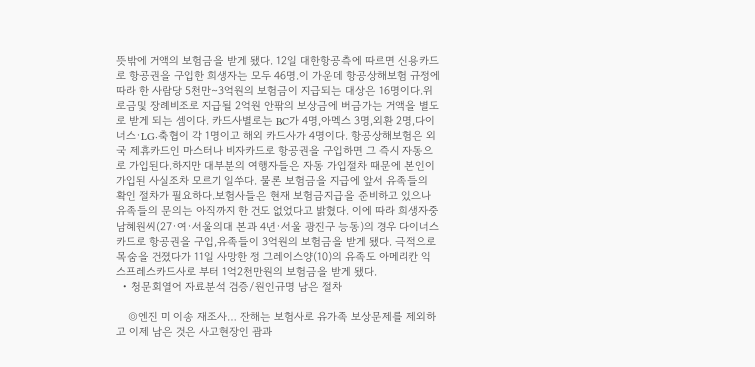뜻밖에 거액의 보험금을 받게 됐다. 12일 대한항공측에 따르면 신용카드로 항공권을 구입한 희생자는 모두 46명.이 가운데 항공상해보험 규정에 따라 한 사람당 5천만∼3억원의 보험금이 지급되는 대상은 16명이다.위로금및 장례비조로 지급될 2억원 안팎의 보상금에 버금가는 거액을 별도로 받게 되는 셈이다. 카드사별로는 BC가 4명,아멕스 3명,외환 2명,다이너스·LG·축협이 각 1명이고 해외 카드사가 4명이다. 항공상해보험은 외국 제휴카드인 마스터나 비자카드로 항공권을 구입하면 그 즉시 자동으로 가입된다.하지만 대부분의 여행자들은 자동 가입절차 때문에 본인이 가입된 사실조차 모르기 일쑤다. 물론 보험금을 지급에 앞서 유족들의 확인 절차가 필요하다.보험사들은 현재 보험금지급을 준비하고 있으나 유족들의 문의는 아직까지 한 건도 없었다고 밝혔다. 이에 따라 희생자중 남혜원씨(27·여·서울의대 본과 4년·서울 광진구 능동)의 경우 다이너스카드로 항공권을 구입,유족들이 3억원의 보험금을 받게 됐다. 극적으로 목숨을 건졌다가 11일 사망한 정 그레이스양(10)의 유족도 아메리칸 익스프레스카드사로 부터 1억2천만원의 보험금을 받게 됐다.
  • 청문회열어 자료분석 검증/원인규명 남은 절차

    ◎엔진 미 이송 재조사… 잔해는 보험사로 유가족 보상문제를 제외하고 이제 남은 것은 사고현장인 괌과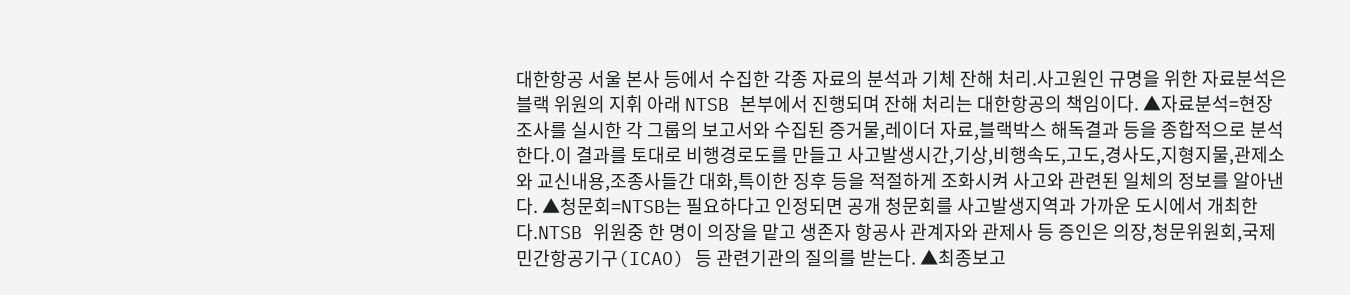대한항공 서울 본사 등에서 수집한 각종 자료의 분석과 기체 잔해 처리.사고원인 규명을 위한 자료분석은 블랙 위원의 지휘 아래 NTSB 본부에서 진행되며 잔해 처리는 대한항공의 책임이다. ▲자료분석=현장조사를 실시한 각 그룹의 보고서와 수집된 증거물,레이더 자료,블랙박스 해독결과 등을 종합적으로 분석한다.이 결과를 토대로 비행경로도를 만들고 사고발생시간,기상,비행속도,고도,경사도,지형지물,관제소와 교신내용,조종사들간 대화,특이한 징후 등을 적절하게 조화시켜 사고와 관련된 일체의 정보를 알아낸다. ▲청문회=NTSB는 필요하다고 인정되면 공개 청문회를 사고발생지역과 가까운 도시에서 개최한다.NTSB 위원중 한 명이 의장을 맡고 생존자 항공사 관계자와 관제사 등 증인은 의장,청문위원회,국제민간항공기구(ICAO) 등 관련기관의 질의를 받는다. ▲최종보고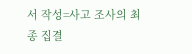서 작성=사고 조사의 최종 집결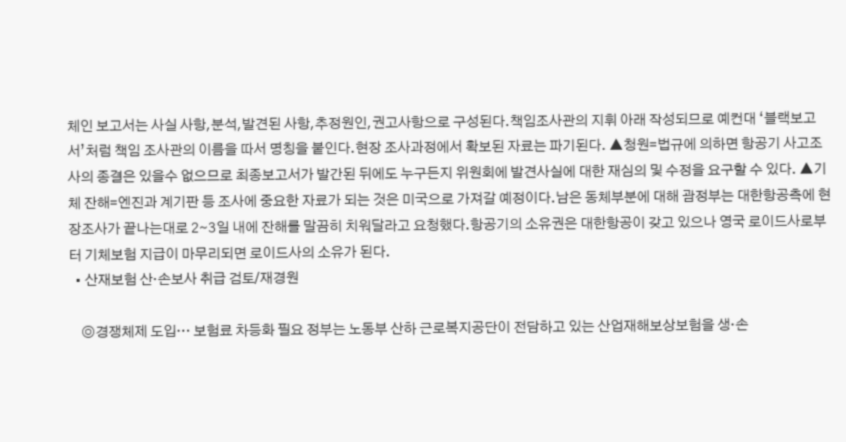체인 보고서는 사실 사항,분석,발견된 사항,추정원인,권고사항으로 구성된다.책임조사관의 지휘 아래 작성되므로 예컨대 ‘블랙보고서’처럼 책임 조사관의 이름을 따서 명칭을 붙인다.현장 조사과정에서 확보된 자료는 파기된다. ▲청원=법규에 의하면 항공기 사고조사의 종결은 있을수 없으므로 최종보고서가 발간된 뒤에도 누구든지 위원회에 발견사실에 대한 재심의 및 수정을 요구할 수 있다. ▲기체 잔해=엔진과 계기판 등 조사에 중요한 자료가 되는 것은 미국으로 가져갈 예정이다.남은 동체부분에 대해 괌정부는 대한항공측에 현장조사가 끝나는대로 2∼3일 내에 잔해를 말끔히 치워달라고 요청했다.항공기의 소유권은 대한항공이 갖고 있으나 영국 로이드사로부터 기체보험 지급이 마무리되면 로이드사의 소유가 된다.
  • 산재보험 산·손보사 취급 검토/재경원

    ◎경쟁체제 도입… 보험료 차등화 필요 정부는 노동부 산하 근로복지공단이 전담하고 있는 산업재해보상보험을 생·손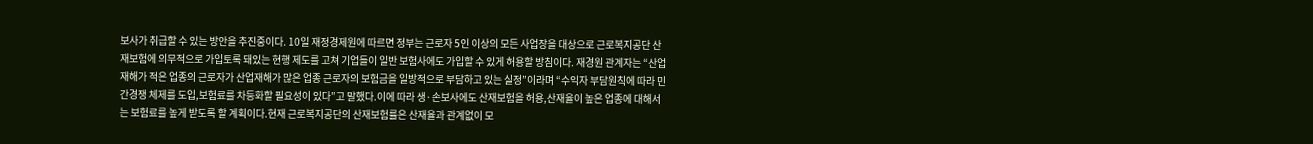보사가 취급할 수 있는 방안을 추진중이다. 10일 재정경제원에 따르면 정부는 근로자 5인 이상의 모든 사업장을 대상으로 근로복지공단 산재보험에 의무적으로 가입토록 돼있는 현행 제도를 고쳐 기업들이 일반 보험사에도 가입할 수 있게 허용할 방침이다. 재경원 관계자는 “산업재해가 적은 업종의 근로자가 산업재해가 많은 업종 근로자의 보험금을 일방적으로 부담하고 있는 실정”이라며 “수익자 부담원칙에 따라 민간경쟁 체제를 도입,보험료를 차등화할 필요성이 있다”고 말했다.이에 따라 생·손보사에도 산재보험을 허용,산재율이 높은 업종에 대해서는 보험료를 높게 받도록 할 계획이다.현재 근로복지공단의 산재보험률은 산재율과 관계없이 모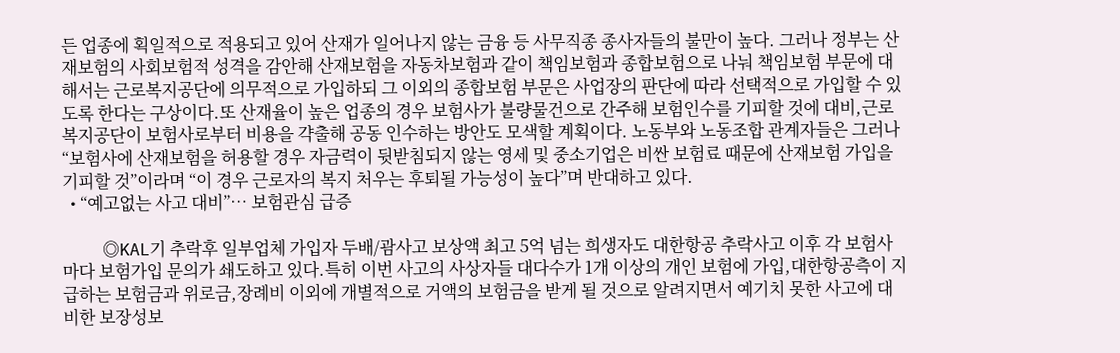든 업종에 획일적으로 적용되고 있어 산재가 일어나지 않는 금융 등 사무직종 종사자들의 불만이 높다. 그러나 정부는 산재보험의 사회보험적 성격을 감안해 산재보험을 자동차보험과 같이 책임보험과 종합보험으로 나눠 책임보험 부문에 대해서는 근로복지공단에 의무적으로 가입하되 그 이외의 종합보험 부문은 사업장의 판단에 따라 선택적으로 가입할 수 있도록 한다는 구상이다.또 산재율이 높은 업종의 경우 보험사가 불량물건으로 간주해 보험인수를 기피할 것에 대비,근로복지공단이 보험사로부터 비용을 갹출해 공동 인수하는 방안도 모색할 계획이다. 노동부와 노동조합 관계자들은 그러나 “보험사에 산재보험을 허용할 경우 자금력이 뒷받침되지 않는 영세 및 중소기업은 비싼 보험료 때문에 산재보험 가입을 기피할 것”이라며 “이 경우 근로자의 복지 처우는 후퇴될 가능성이 높다”며 반대하고 있다.
  • “예고없는 사고 대비”… 보험관심 급증

    ◎KAL기 추락후 일부업체 가입자 두배/괌사고 보상액 최고 5억 넘는 희생자도 대한항공 추락사고 이후 각 보험사마다 보험가입 문의가 쇄도하고 있다.특히 이번 사고의 사상자들 대다수가 1개 이상의 개인 보험에 가입,대한항공측이 지급하는 보험금과 위로금,장례비 이외에 개별적으로 거액의 보험금을 받게 될 것으로 알려지면서 예기치 못한 사고에 대비한 보장성보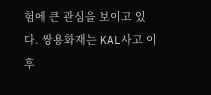험에 큰 관심을 보이고 있다. 쌍용화재는 KAL사고 이후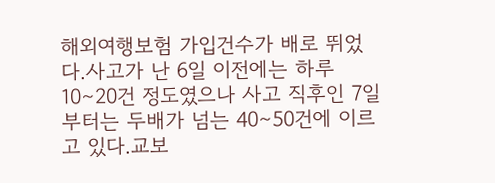해외여행보험 가입건수가 배로 뛰었다.사고가 난 6일 이전에는 하루 10∼20건 정도였으나 사고 직후인 7일부터는 두배가 넘는 40∼50건에 이르고 있다.교보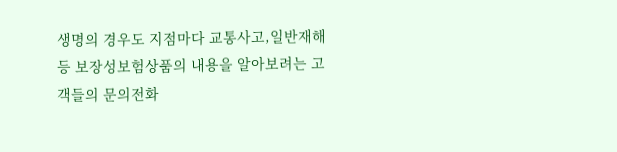생명의 경우도 지점마다 교통사고,일반재해 등 보장성보험상품의 내용을 알아보려는 고객들의 문의전화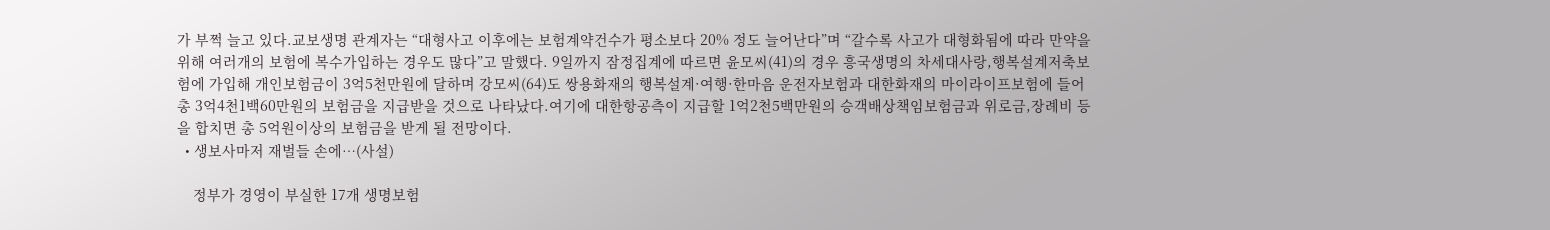가 부쩍 늘고 있다.교보생명 관계자는 “대형사고 이후에는 보험계약건수가 평소보다 20% 정도 늘어난다”며 “갈수록 사고가 대형화됨에 따라 만약을 위해 여러개의 보험에 복수가입하는 경우도 많다”고 말했다. 9일까지 잠정집계에 따르면 윤모씨(41)의 경우 흥국생명의 차세대사랑,행복설계저축보험에 가입해 개인보험금이 3억5천만원에 달하며 강모씨(64)도 쌍용화재의 행복설계·여행·한마음 운전자보험과 대한화재의 마이라이프보험에 들어 총 3억4천1백60만원의 보험금을 지급받을 것으로 나타났다.여기에 대한항공측이 지급할 1억2천5백만원의 승객배상책임보험금과 위로금,장례비 등을 합치면 총 5억원이상의 보험금을 받게 될 전망이다.
  • 생보사마저 재벌들 손에…(사설)

    정부가 경영이 부실한 17개 생명보험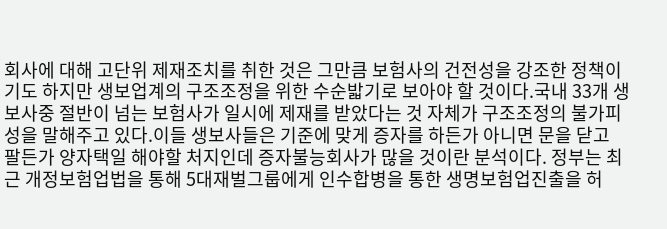회사에 대해 고단위 제재조치를 취한 것은 그만큼 보험사의 건전성을 강조한 정책이기도 하지만 생보업계의 구조조정을 위한 수순밟기로 보아야 할 것이다.국내 33개 생보사중 절반이 넘는 보험사가 일시에 제재를 받았다는 것 자체가 구조조정의 불가피성을 말해주고 있다.이들 생보사들은 기준에 맞게 증자를 하든가 아니면 문을 닫고 팔든가 양자택일 해야할 처지인데 증자불능회사가 많을 것이란 분석이다. 정부는 최근 개정보험업법을 통해 5대재벌그룹에게 인수합병을 통한 생명보험업진출을 허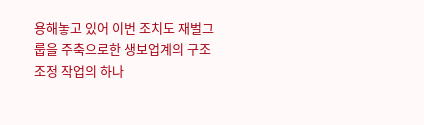용해놓고 있어 이번 조치도 재벌그룹을 주축으로한 생보업계의 구조조정 작업의 하나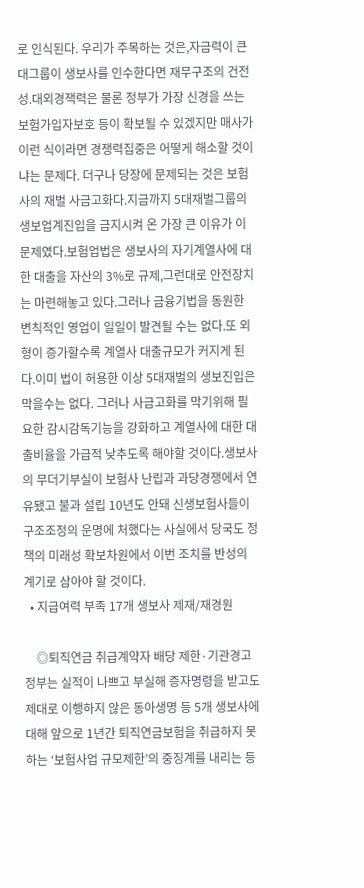로 인식된다. 우리가 주목하는 것은,자금력이 큰 대그룹이 생보사를 인수한다면 재무구조의 건전성.대외경잭력은 물론 정부가 가장 신경을 쓰는 보험가입자보호 등이 확보될 수 있겠지만 매사가 이런 식이라면 경쟁력집중은 어떻게 해소할 것이냐는 문제다. 더구나 당장에 문제되는 것은 보험사의 재벌 사금고화다.지금까지 5대재벌그룹의 생보업계진입을 금지시켜 온 가장 큰 이유가 이 문제였다.보험업법은 생보사의 자기계열사에 대한 대출을 자산의 3%로 규제,그런대로 안전장치는 마련해놓고 있다.그러나 금융기법을 동원한 변칙적인 영업이 일일이 발견될 수는 없다.또 외형이 증가할수록 계열사 대출규모가 커지게 된다.이미 법이 허용한 이상 5대재벌의 생보진입은 막을수는 없다. 그러나 사금고화를 막기위해 필요한 감시감독기능을 강화하고 계열사에 대한 대출비율을 가급적 낮추도록 해야할 것이다.생보사의 무더기부실이 보험사 난립과 과당경쟁에서 연유됐고 불과 설립 10년도 안돼 신생보험사들이 구조조정의 운명에 처했다는 사실에서 당국도 정책의 미래성 확보차원에서 이번 조치를 반성의 계기로 삼아야 할 것이다.
  • 지급여력 부족 17개 생보사 제재/재경원

    ◎퇴직연금 취급계약자 배당 제한·기관경고 정부는 실적이 나쁘고 부실해 증자명령을 받고도 제대로 이행하지 않은 동아생명 등 5개 생보사에 대해 앞으로 1년간 퇴직연금보험을 취급하지 못하는 ‘보험사업 규모제한’의 중징계를 내리는 등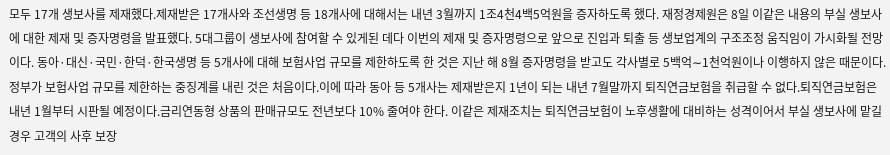모두 17개 생보사를 제재했다.제재받은 17개사와 조선생명 등 18개사에 대해서는 내년 3월까지 1조4천4백5억원을 증자하도록 했다. 재정경제원은 8일 이같은 내용의 부실 생보사에 대한 제재 및 증자명령을 발표했다. 5대그룹이 생보사에 참여할 수 있게된 데다 이번의 제재 및 증자명령으로 앞으로 진입과 퇴출 등 생보업계의 구조조정 움직임이 가시화될 전망이다. 동아·대신·국민·한덕·한국생명 등 5개사에 대해 보험사업 규모를 제한하도록 한 것은 지난 해 8월 증자명령을 받고도 각사별로 5백억∼1천억원이나 이행하지 않은 때문이다.정부가 보험사업 규모를 제한하는 중징계를 내린 것은 처음이다.이에 따라 동아 등 5개사는 제재받은지 1년이 되는 내년 7월말까지 퇴직연금보험을 취급할 수 없다.퇴직연금보험은 내년 1월부터 시판될 예정이다.금리연동형 상품의 판매규모도 전년보다 10% 줄여야 한다. 이같은 제재조치는 퇴직연금보험이 노후생활에 대비하는 성격이어서 부실 생보사에 맡길 경우 고객의 사후 보장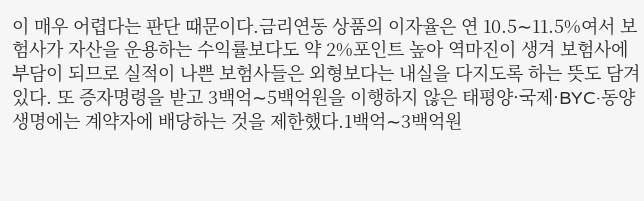이 매우 어렵다는 판단 때문이다.금리연동 상품의 이자율은 연 10.5∼11.5%여서 보험사가 자산을 운용하는 수익률보다도 약 2%포인트 높아 역마진이 생겨 보험사에 부담이 되므로 실적이 나쁜 보험사들은 외형보다는 내실을 다지도록 하는 뜻도 담겨 있다. 또 증자명령을 받고 3백억∼5백억원을 이행하지 않은 태평양·국제·BYC·동양생명에는 계약자에 배당하는 것을 제한했다.1백억∼3백억원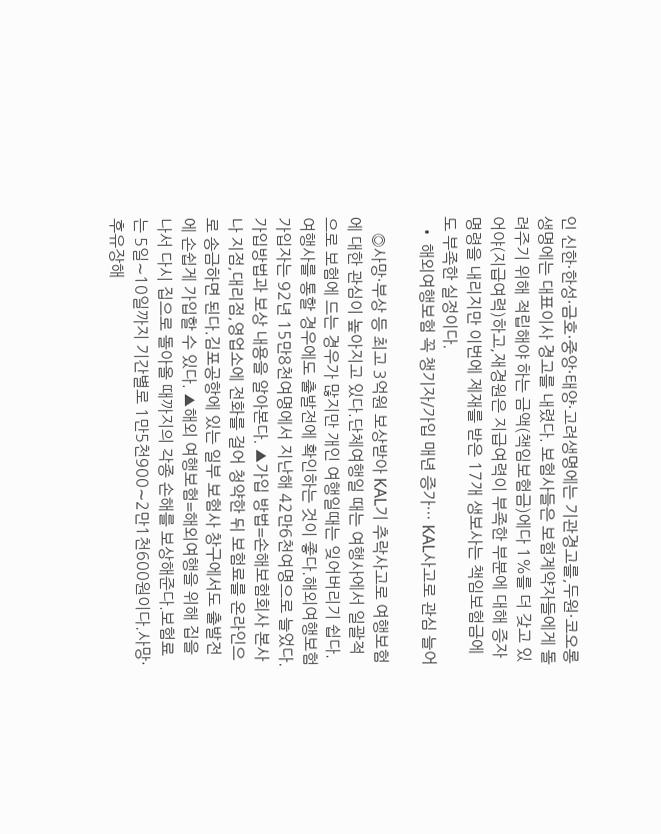인 신한·한성·금호·중앙·태양·고려생명에는 기관경고를,두원·코오롱생명에는 대표이사 경고를 내렸다. 보험사들은 보험계약자들에게 돌려주기 위해 적립해야 하는 금액(책임보험금)에다 1%를 더 갖고 있어야(지급여력)하고,재경원은 지급여력이 부족한 부분에 대해 증자명령을 내리지만 이번에 제재를 받은 17개 생보사는 책임보험금에도 부족한 실정이다.
  • 해외여행보험 꼭 챙기자/가입 매년 증가… KAL사고로 관심 늘어

    ◎사망·부상 등 최고 3억원 보상받아 KAL기 추락사고로 여행보험에 대한 관심이 높아지고 있다.단체여행일 때는 여행사에서 일괄적으로 보험에 드는 경우가 많지만 개인 여행일때는 잊어버리기 쉽다.여행사를 통할 경우에도 출발전에 확인하는 것이 좋다.해외여행보험가입자는 92년 15만8천여명에서 지난해 42만6천여명으로 늘었다.가입방법과 보상 내용을 알아본다. ▲가입 방법=손해보험회사 본사나 지점,대리점,영업소에 전화를 걸어 청약한 뒤 보험료를 온라인으로 송금하면 된다.김포공항에 있는 일부 보험사 창구에서도 출발전에 손쉽게 가입할 수 있다. ▲해외 여행보험=해외여행을 위해 집을 나서 다시 집으로 돌아올 때까지의 각종 손해를 보상해준다.보험료는 5일∼10일까지 기간별로 1만5천900∼2만1천600원이다.사망·후유장해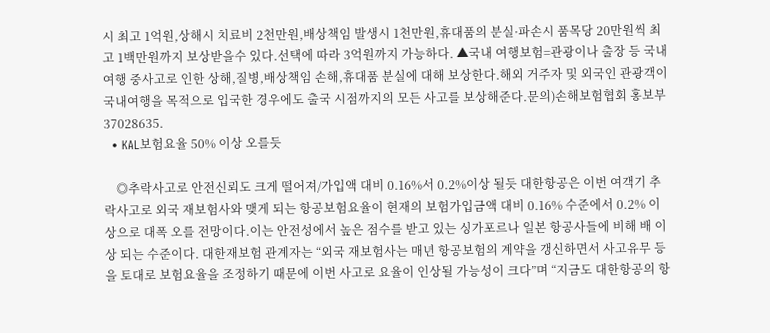시 최고 1억원,상해시 치료비 2천만원,배상책임 발생시 1천만원,휴대품의 분실·파손시 품목당 20만원씩 최고 1백만원까지 보상받을수 있다.선택에 따라 3억원까지 가능하다. ▲국내 여행보험=관광이나 출장 등 국내 여행 중사고로 인한 상해,질병,배상책임 손해,휴대품 분실에 대해 보상한다.해외 거주자 및 외국인 관광객이 국내여행을 목적으로 입국한 경우에도 출국 시점까지의 모든 사고를 보상해준다.문의)손해보험협회 홍보부 37028635.
  • KAL보험요율 50% 이상 오를듯

    ◎추락사고로 안전신뢰도 크게 떨어져/가입액 대비 0.16%서 0.2%이상 될듯 대한항공은 이번 여객기 추락사고로 외국 재보험사와 맺게 되는 항공보험요율이 현재의 보험가입금액 대비 0.16% 수준에서 0.2% 이상으로 대폭 오를 전망이다.이는 안전성에서 높은 점수를 받고 있는 싱가포르나 일본 항공사들에 비해 배 이상 되는 수준이다. 대한재보험 관계자는 “외국 재보험사는 매년 항공보험의 계약을 갱신하면서 사고유무 등을 토대로 보험요율을 조정하기 때문에 이번 사고로 요율이 인상될 가능성이 크다”며 “지금도 대한항공의 항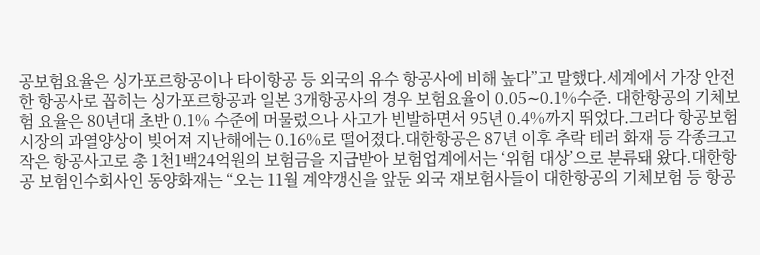공보험요율은 싱가포르항공이나 타이항공 등 외국의 유수 항공사에 비해 높다”고 말했다.세계에서 가장 안전한 항공사로 꼽히는 싱가포르항공과 일본 3개항공사의 경우 보험요율이 0.05∼0.1%수준. 대한항공의 기체보험 요율은 80년대 초반 0.1% 수준에 머물렀으나 사고가 빈발하면서 95년 0.4%까지 뛰었다.그러다 항공보험 시장의 과열양상이 빚어져 지난해에는 0.16%로 떨어졌다.대한항공은 87년 이후 추락 테러 화재 등 각종크고 작은 항공사고로 총 1천1백24억원의 보험금을 지급받아 보험업계에서는 ‘위험 대상’으로 분류돼 왔다.대한항공 보험인수회사인 동양화재는 “오는 11월 계약갱신을 앞둔 외국 재보험사들이 대한항공의 기체보험 등 항공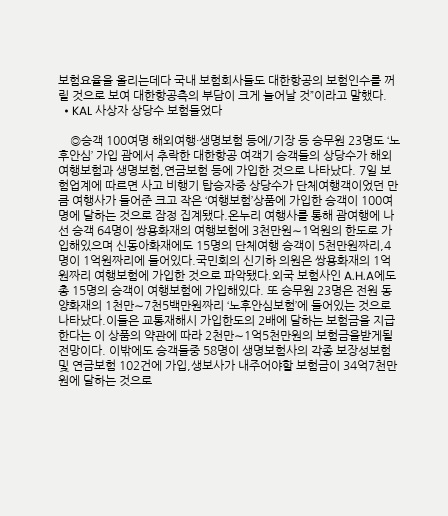보험요율을 올리는데다 국내 보험회사들도 대한항공의 보험인수를 꺼릴 것으로 보여 대한항공측의 부담이 크게 늘어날 것”이라고 말했다.
  • KAL 사상자 상당수 보험들었다

    ◎승객 100여명 해외여행·생명보험 등에/기장 등 승무원 23명도 ‘노후안심’ 가입 괌에서 추락한 대한항공 여객기 승객들의 상당수가 해외여행보험과 생명보험,연금보험 등에 가입한 것으로 나타났다. 7일 보험업계에 따르면 사고 비행기 탑승자중 상당수가 단체여행객이었던 만큼 여행사가 들어준 크고 작은 ‘여행보험’상품에 가입한 승객이 100여명에 달하는 것으로 잠정 집계됐다.온누리 여행사를 통해 괌여행에 나선 승객 64명이 쌍용화재의 여행보험에 3천만원∼1억원의 한도로 가입해있으며 신동아화재에도 15명의 단체여행 승객이 5천만원짜리,4명이 1억원짜리에 들어있다.국민회의 신기하 의원은 쌍용화재의 1억원짜리 여행보험에 가입한 것으로 파악됐다.외국 보험사인 A.H.A에도 총 15명의 승객이 여행보험에 가입해있다. 또 승무원 23명은 전원 동양화재의 1천만∼7천5백만원짜리 ‘노후안심보험’에 들어있는 것으로 나타났다.이들은 교통재해시 가입한도의 2배에 달하는 보험금을 지급한다는 이 상품의 약관에 따라 2천만∼1억5천만원의 보험금을받게될 전망이다. 이밖에도 승객들중 58명이 생명보험사의 각종 보장성보험 및 연금보험 102건에 가입,생보사가 내주어야할 보험금이 34억7천만원에 달하는 것으로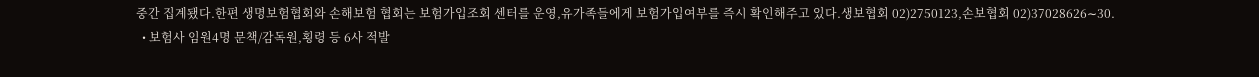중간 집계됐다.한편 생명보험협회와 손해보험 협회는 보험가입조회 센터를 운영,유가족들에게 보험가입여부를 즉시 확인해주고 있다.생보협회 02)2750123,손보협회 02)37028626∼30.
  • 보험사 임원4명 문책/감독원,횡령 등 6사 적발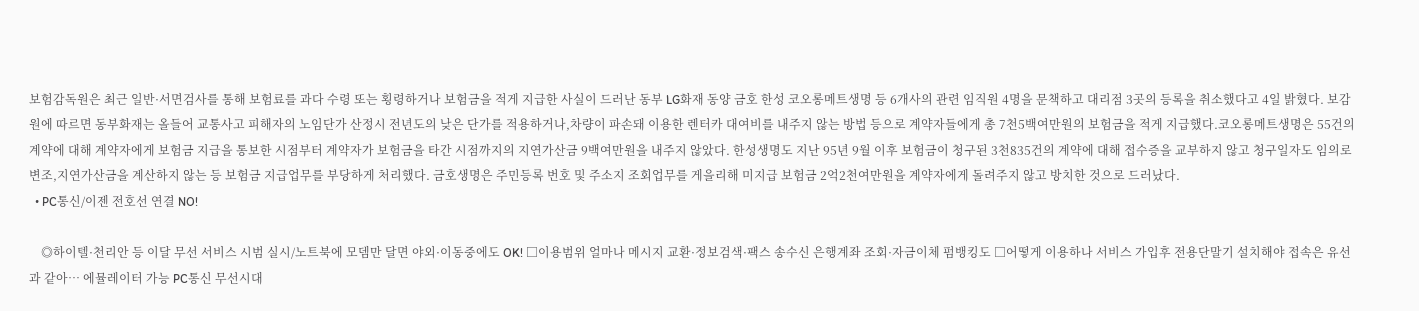보험감독원은 최근 일반·서면검사를 통해 보험료를 과다 수령 또는 횡령하거나 보험금을 적게 지급한 사실이 드러난 동부 LG화재 동양 금호 한성 코오롱메트생명 등 6개사의 관련 임직원 4명을 문책하고 대리점 3곳의 등록을 취소했다고 4일 밝혔다. 보감원에 따르면 동부화재는 올들어 교통사고 피해자의 노임단가 산정시 전년도의 낮은 단가를 적용하거나,차량이 파손돼 이용한 렌터카 대여비를 내주지 않는 방법 등으로 계약자들에게 총 7천5백여만원의 보험금을 적게 지급했다.코오롱메트생명은 55건의 계약에 대해 계약자에게 보험금 지급을 통보한 시점부터 계약자가 보험금을 타간 시점까지의 지연가산금 9백여만원을 내주지 않았다. 한성생명도 지난 95년 9월 이후 보험금이 청구된 3천835건의 계약에 대해 접수증을 교부하지 않고 청구일자도 임의로 변조,지연가산금을 계산하지 않는 등 보험금 지급업무를 부당하게 처리했다. 금호생명은 주민등록 번호 및 주소지 조회업무를 게을리해 미지급 보험금 2억2천여만원을 계약자에게 돌려주지 않고 방치한 것으로 드러났다.
  • PC통신/이젠 전호선 연결 NO!

    ◎하이텔·천리안 등 이달 무선 서비스 시범 실시/노트북에 모뎀만 달면 야외·이동중에도 OK! □이용범위 얼마나 메시지 교환·정보검색·팩스 송수신 은행계좌 조회·자금이체 펌뱅킹도 □어떻게 이용하나 서비스 가입후 전용단말기 설치해야 접속은 유선과 같아… 에뮬레이터 가능 PC통신 무선시대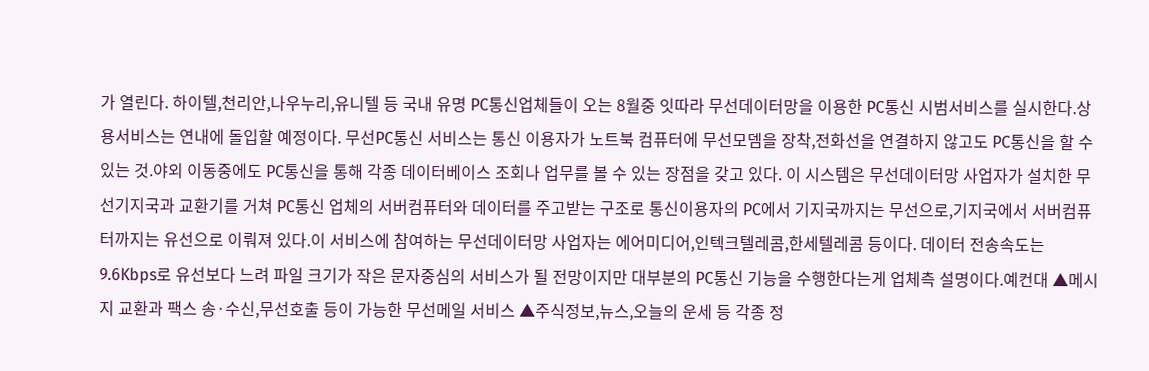가 열린다. 하이텔,천리안,나우누리,유니텔 등 국내 유명 PC통신업체들이 오는 8월중 잇따라 무선데이터망을 이용한 PC통신 시범서비스를 실시한다.상용서비스는 연내에 돌입할 예정이다. 무선PC통신 서비스는 통신 이용자가 노트북 컴퓨터에 무선모뎀을 장착,전화선을 연결하지 않고도 PC통신을 할 수 있는 것.야외 이동중에도 PC통신을 통해 각종 데이터베이스 조회나 업무를 볼 수 있는 장점을 갖고 있다. 이 시스템은 무선데이터망 사업자가 설치한 무선기지국과 교환기를 거쳐 PC통신 업체의 서버컴퓨터와 데이터를 주고받는 구조로 통신이용자의 PC에서 기지국까지는 무선으로,기지국에서 서버컴퓨터까지는 유선으로 이뤄져 있다.이 서비스에 참여하는 무선데이터망 사업자는 에어미디어,인텍크텔레콤,한세텔레콤 등이다. 데이터 전송속도는 9.6Kbps로 유선보다 느려 파일 크기가 작은 문자중심의 서비스가 될 전망이지만 대부분의 PC통신 기능을 수행한다는게 업체측 설명이다.예컨대 ▲메시지 교환과 팩스 송·수신,무선호출 등이 가능한 무선메일 서비스 ▲주식정보,뉴스,오늘의 운세 등 각종 정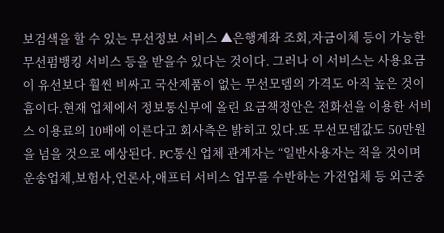보검색을 할 수 있는 무선정보 서비스 ▲은행계좌 조회,자금이체 등이 가능한 무선펌뱅킹 서비스 등을 받을수 있다는 것이다. 그러나 이 서비스는 사용요금이 유선보다 훨씬 비싸고 국산제품이 없는 무선모뎀의 가격도 아직 높은 것이 흠이다.현재 업체에서 정보통신부에 올린 요금책정안은 전화선을 이용한 서비스 이용료의 10배에 이른다고 회사측은 밝히고 있다.또 무선모뎀값도 50만원을 넘을 것으로 예상된다. PC통신 업체 관계자는 “일반사용자는 적을 것이며 운송업체,보험사,언론사,애프터 서비스 업무를 수반하는 가전업체 등 외근중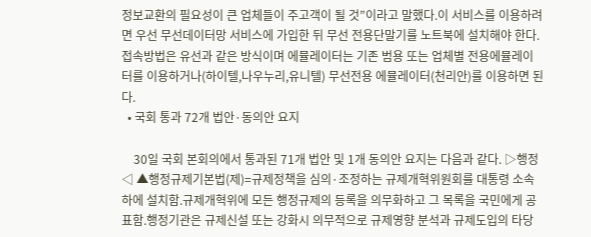정보교환의 필요성이 큰 업체들이 주고객이 될 것”이라고 말했다.이 서비스를 이용하려면 우선 무선데이터망 서비스에 가입한 뒤 무선 전용단말기를 노트북에 설치해야 한다.접속방법은 유선과 같은 방식이며 에뮬레이터는 기존 범용 또는 업체별 전용에뮬레이터를 이용하거나(하이텔,나우누리,유니텔) 무선전용 에뮬레이터(천리안)를 이용하면 된다.
  • 국회 통과 72개 법안·동의안 요지

    30일 국회 본회의에서 통과된 71개 법안 및 1개 동의안 요지는 다음과 같다. ▷행정◁ ▲행정규제기본법(제)=규제정책을 심의·조정하는 규제개혁위원회를 대통령 소속하에 설치함.규제개혁위에 모든 행정규제의 등록을 의무화하고 그 목록을 국민에게 공표함.행정기관은 규제신설 또는 강화시 의무적으로 규제영향 분석과 규제도입의 타당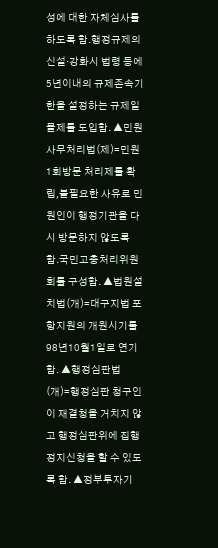성에 대한 자체심사를 하도록 함.행정규제의 신설·강화시 법령 등에 5년이내의 규제존속기한을 설정하는 규제일몰제를 도입함. ▲민원사무처리법(제)=민원 1회방문 처리제를 확립,불필요한 사유로 민원인이 행정기관을 다시 방문하지 않도록 함.국민고충처리위원회를 구성함. ▲법원설치법(개)=대구지법 포항지원의 개원시기를 98년10월1일로 연기함. ▲행정심판법(개)=행정심판 청구인이 재결청을 거치지 않고 행정심판위에 집행정지신청을 할 수 있도록 함. ▲정부투자기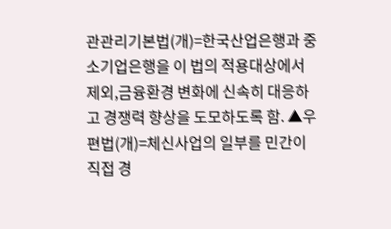관관리기본법(개)=한국산업은행과 중소기업은행을 이 법의 적용대상에서 제외,금융환경 변화에 신속히 대응하고 경쟁력 향상을 도모하도록 함. ▲우편법(개)=체신사업의 일부를 민간이 직접 경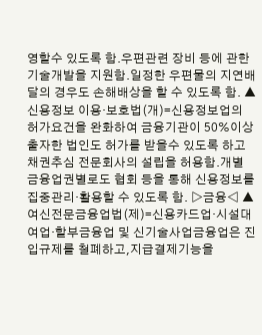영할수 있도록 함.우편관련 장비 등에 관한 기술개발을 지원함.일정한 우편물의 지연배달의 경우도 손해배상을 할 수 있도록 함. ▲신용정보 이용·보호법(개)=신용정보업의 허가요건을 완화하여 금융기관이 50%이상 출자한 법인도 허가를 받을수 있도록 하고 채권추심 전문회사의 설립을 허용함.개별 금융업권별로도 협회 등을 통해 신용정보를 집중관리·활용할 수 있도록 함. ▷금융◁ ▲여신전문금융업법(제)=신용카드업·시설대여업·할부금융업 및 신기술사업금융업은 진입규제를 철폐하고,지급결제기능을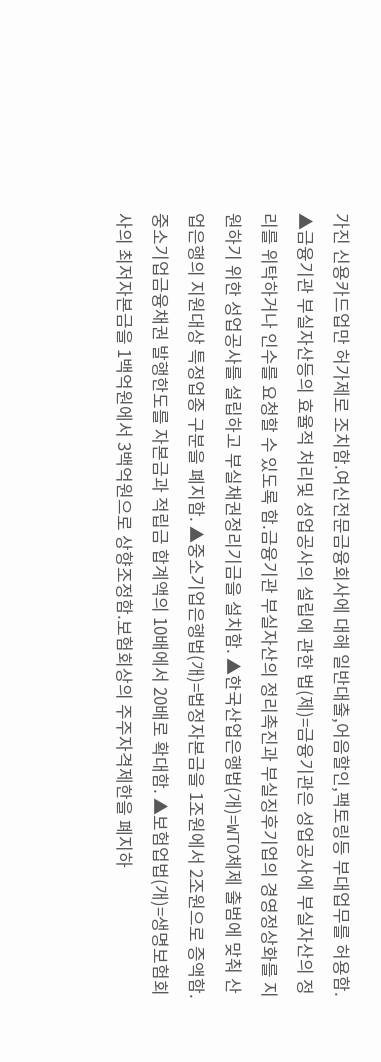가진 신용카드업만 허가제로 조치함.여신전문금융회사에 대해 일반대출,어음할인,팩토링등 부대업무를 허용함. ▲금융기관 부실자산등의 효율적 처리및 성업공사의 설립에 관한 법(제)=금융기관은 성업공사에 부실자산의 정리를 위탁하거나 인수를 요청할 수 있도록 함.금융기관 부실자산의 정리촉진과 부실징후기업의 경영정상화를 지원하기 위한 성업공사를 설립하고 부실채권정리기금을 설치함. ▲한국산업은행법(개)=WTO체제 출범에 맞춰 산업은행의 지원대상 특정업종 구분을 폐지함. ▲중소기업은행법(개)=법정자본금을 1조원에서 2조원으로 증액함.중소기업금융채권 발행한도를 자본금과 적립금 합계액의 10배에서 20배로 확대함. ▲보험업법(개)=생명보험회사의 최저자본금을 1백억원에서 3백억원으로 상향조정함.보험회상의 주주자격제한을 폐지하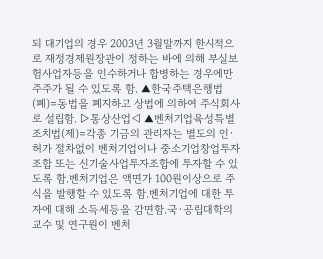되 대기업의 경우 2003년 3월말까지 한시적으로 재정경제원장관이 정하는 바에 의해 부실보험사업자등을 인수하거나 합병하는 경우에만 주주가 될 수 있도록 함. ▲한국주택은행법(폐)=동법을 폐지하고 상법에 의하여 주식회사로 설립함. ▷통상산업◁ ▲벤처기업육성특별조치법(제)=각종 기금의 관리자는 별도의 인·허가 절차없이 벤처기업이나 중소기업창업투자조합 또는 신기술사업투자조합에 투자할 수 있도록 함.벤처기업은 액면가 100원이상으로 주식을 발행할 수 있도록 함.벤처기업에 대한 투자에 대해 소득세등을 감면함.국·공립대학의 교수 및 연구원이 벤처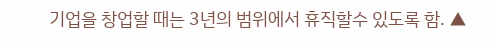기업을 창업할 때는 3년의 범위에서 휴직할수 있도록 함. ▲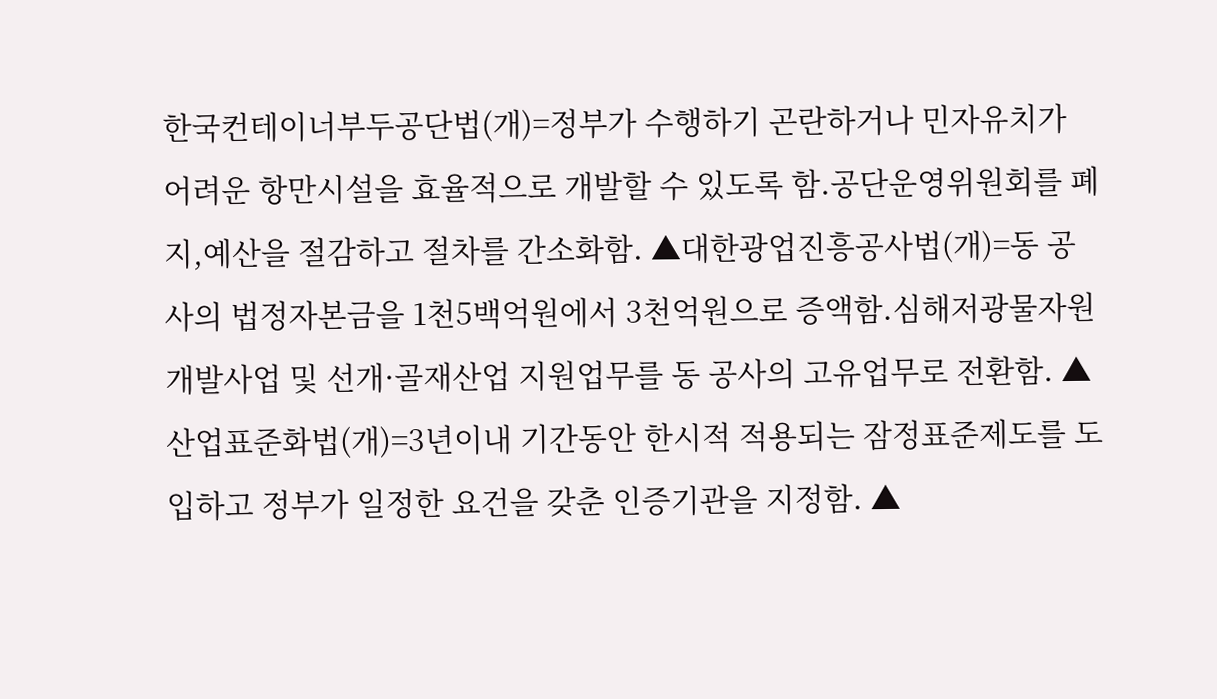한국컨테이너부두공단법(개)=정부가 수행하기 곤란하거나 민자유치가 어려운 항만시설을 효율적으로 개발할 수 있도록 함.공단운영위원회를 폐지,예산을 절감하고 절차를 간소화함. ▲대한광업진흥공사법(개)=동 공사의 법정자본금을 1천5백억원에서 3천억원으로 증액함.심해저광물자원개발사업 및 선개·골재산업 지원업무를 동 공사의 고유업무로 전환함. ▲산업표준화법(개)=3년이내 기간동안 한시적 적용되는 잠정표준제도를 도입하고 정부가 일정한 요건을 갖춘 인증기관을 지정함. ▲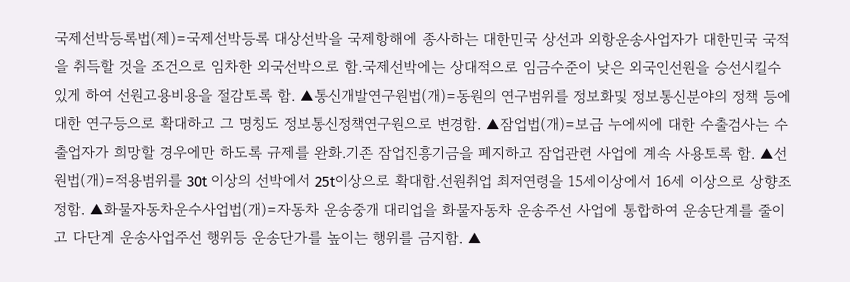국제선박등록법(제)=국제선박등록 대상선박을 국제항해에 종사하는 대한민국 상선과 외항운송사업자가 대한민국 국적을 취득할 것을 조건으로 임차한 외국선박으로 함.국제선박에는 상대적으로 임금수준이 낮은 외국인선원을 승선시킬수 있게 하여 선원고용비용을 절감토록 함. ▲통신개발연구원법(개)=동원의 연구범위를 정보화및 정보통신분야의 정책 등에 대한 연구등으로 확대하고 그 명칭도 정보통신정책연구원으로 변경함. ▲잠업법(개)=보급 누에씨에 대한 수출검사는 수출업자가 희망할 경우에만 하도록 규제를 완화.기존 잠업진흥기금을 폐지하고 잠업관련 사업에 계속 사용토록 함. ▲선원법(개)=적용범위를 30t 이상의 선박에서 25t이상으로 확대함.선원취업 최저연령을 15세이상에서 16세 이상으로 상향조정함. ▲화물자동차운수사업법(개)=자동차 운송중개 대리업을 화물자동차 운송주선 사업에 통합하여 운송단계를 줄이고 다단계 운송사업주선 행위등 운송단가를 높이는 행위를 금지함. ▲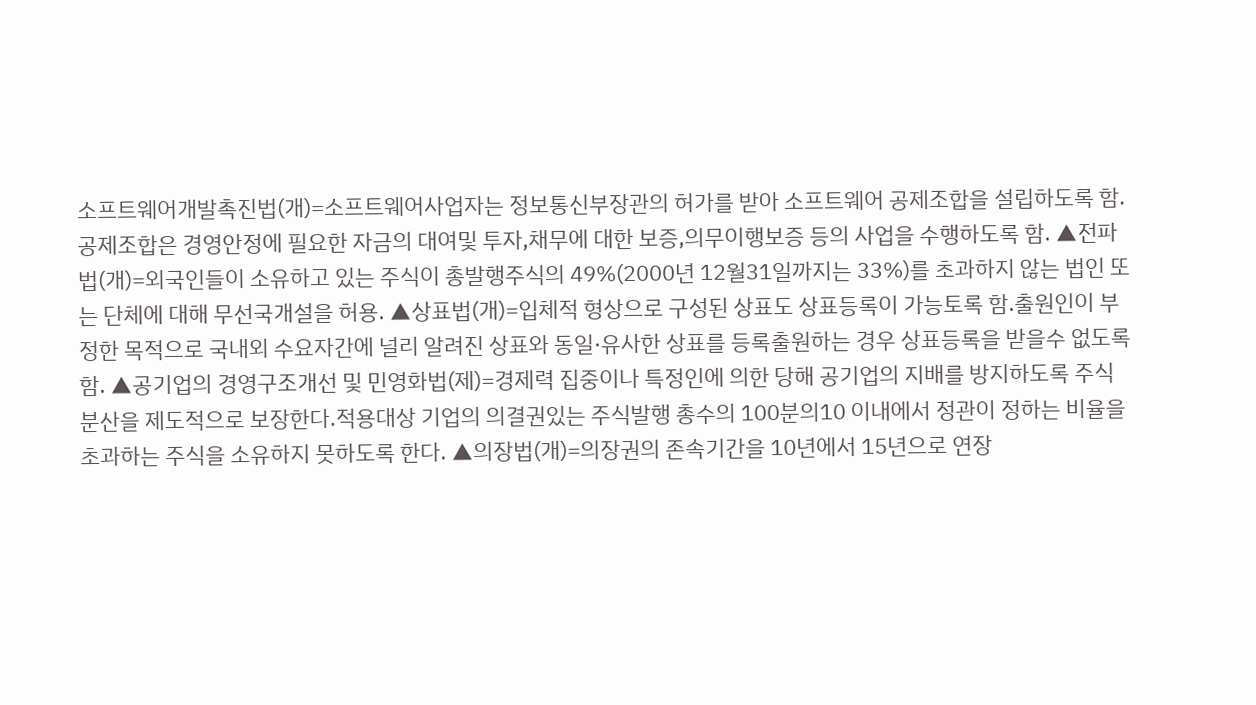소프트웨어개발촉진법(개)=소프트웨어사업자는 정보통신부장관의 허가를 받아 소프트웨어 공제조합을 설립하도록 함.공제조합은 경영안정에 필요한 자금의 대여및 투자,채무에 대한 보증,의무이행보증 등의 사업을 수행하도록 함. ▲전파법(개)=외국인들이 소유하고 있는 주식이 총발행주식의 49%(2000년 12월31일까지는 33%)를 초과하지 않는 법인 또는 단체에 대해 무선국개설을 허용. ▲상표법(개)=입체적 형상으로 구성된 상표도 상표등록이 가능토록 함.출원인이 부정한 목적으로 국내외 수요자간에 널리 알려진 상표와 동일·유사한 상표를 등록출원하는 경우 상표등록을 받을수 없도록 함. ▲공기업의 경영구조개선 및 민영화법(제)=경제력 집중이나 특정인에 의한 당해 공기업의 지배를 방지하도록 주식분산을 제도적으로 보장한다.적용대상 기업의 의결권있는 주식발행 총수의 100분의10 이내에서 정관이 정하는 비율을 초과하는 주식을 소유하지 못하도록 한다. ▲의장법(개)=의장권의 존속기간을 10년에서 15년으로 연장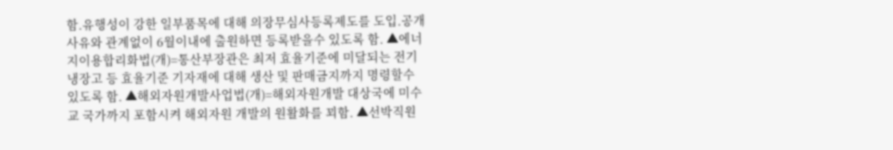함.유행성이 강한 일부품목에 대해 의장무심사등록제도를 도입.공개사유와 관계없이 6월이내에 출원하면 등록받을수 있도록 함. ▲에너지이용합리화법(개)=통산부장관은 최저 효율기준에 미달되는 전기냉장고 등 효율기준 기자재에 대해 생산 및 판매금지까지 명령할수 있도록 함. ▲해외자원개발사업법(개)=해외자원개발 대상국에 미수교 국가까지 포함시켜 해외자원 개발의 원활화를 꾀함. ▲선박직원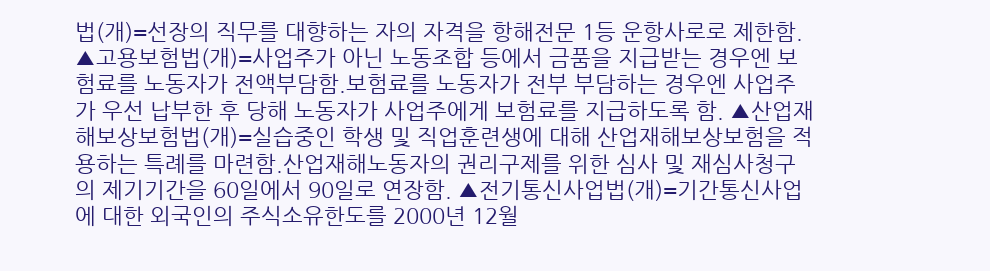법(개)=선장의 직무를 대향하는 자의 자격을 항해전문 1등 운항사로로 제한함. ▲고용보험법(개)=사업주가 아닌 노동조합 등에서 금품을 지급받는 경우엔 보험료를 노동자가 전액부담함.보험료를 노동자가 전부 부담하는 경우엔 사업주가 우선 납부한 후 당해 노동자가 사업주에게 보험료를 지급하도록 함. ▲산업재해보상보험법(개)=실습중인 학생 및 직업훈련생에 대해 산업재해보상보험을 적용하는 특례를 마련함.산업재해노동자의 권리구제를 위한 심사 및 재심사청구의 제기기간을 60일에서 90일로 연장함. ▲전기통신사업법(개)=기간통신사업에 대한 외국인의 주식소유한도를 2000년 12월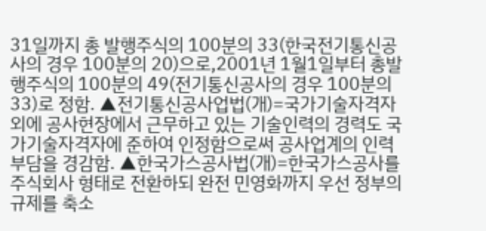31일까지 총 발행주식의 100분의 33(한국전기통신공사의 경우 100분의 20)으로,2001년 1월1일부터 총발행주식의 100분의 49(전기통신공사의 경우 100분의 33)로 정함. ▲전기통신공사업법(개)=국가기술자격자외에 공사현장에서 근무하고 있는 기술인력의 경력도 국가기술자격자에 준하여 인정함으로써 공사업계의 인력부담을 경감함. ▲한국가스공사법(개)=한국가스공사를 주식회사 형태로 전환하되 완전 민영화까지 우선 정부의 규제를 축소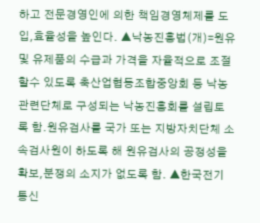하고 전문경영인에 의한 책임경영체제를 도입,효율성을 높인다. ▲낙농진흥법(개)=원유 및 유제품의 수급과 가격을 자율적으로 조절할수 있도록 축산업협동조합중앙회 등 낙농관련단체로 구성되는 낙농진흥회를 설립토록 함.원유검사를 국가 또는 지방자치단체 소속검사원이 하도록 해 원유검사의 공정성을 확보,분쟁의 소지가 없도록 함. ▲한국전기통신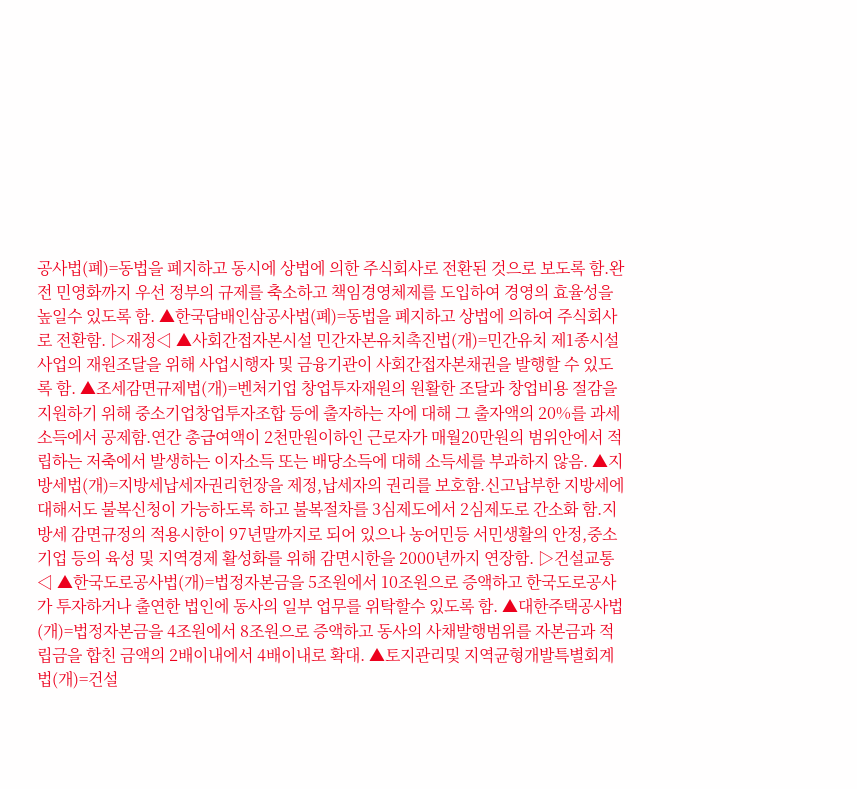공사법(폐)=동법을 폐지하고 동시에 상법에 의한 주식회사로 전환된 것으로 보도록 함.완전 민영화까지 우선 정부의 규제를 축소하고 책임경영체제를 도입하여 경영의 효율성을 높일수 있도록 함. ▲한국담배인삼공사법(폐)=동법을 폐지하고 상법에 의하여 주식회사로 전환함. ▷재정◁ ▲사회간접자본시설 민간자본유치촉진법(개)=민간유치 제1종시설사업의 재원조달을 위해 사업시행자 및 금융기관이 사회간접자본채권을 발행할 수 있도록 함. ▲조세감면규제법(개)=벤처기업 창업투자재원의 원활한 조달과 창업비용 절감을 지원하기 위해 중소기업창업투자조합 등에 출자하는 자에 대해 그 출자액의 20%를 과세소득에서 공제함.연간 총급여액이 2천만원이하인 근로자가 매월20만원의 범위안에서 적립하는 저축에서 발생하는 이자소득 또는 배당소득에 대해 소득세를 부과하지 않음. ▲지방세법(개)=지방세납세자권리헌장을 제정,납세자의 권리를 보호함.신고납부한 지방세에 대해서도 불복신청이 가능하도록 하고 불복절차를 3심제도에서 2심제도로 간소화 함.지방세 감면규정의 적용시한이 97년말까지로 되어 있으나 농어민등 서민생활의 안정,중소기업 등의 육성 및 지역경제 활성화를 위해 감면시한을 2000년까지 연장함. ▷건설교통◁ ▲한국도로공사법(개)=법정자본금을 5조원에서 10조원으로 증액하고 한국도로공사가 투자하거나 출연한 법인에 동사의 일부 업무를 위탁할수 있도록 함. ▲대한주택공사법(개)=법정자본금을 4조원에서 8조원으로 증액하고 동사의 사채발행범위를 자본금과 적립금을 합친 금액의 2배이내에서 4배이내로 확대. ▲토지관리및 지역균형개발특별회계법(개)=건설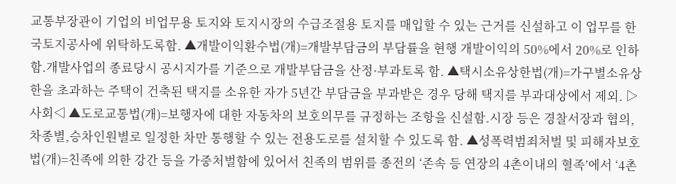교통부장관이 기업의 비업무용 토지와 토지시장의 수급조절용 토지를 매입할 수 있는 근거를 신설하고 이 업무를 한국토지공사에 위탁하도록함. ▲개발이익환수법(개)=개발부담금의 부담률을 현행 개발이익의 50%에서 20%로 인하함.개발사업의 종료당시 공시지가를 기준으로 개발부담금을 산정·부과토록 함. ▲택시소유상한법(개)=가구별소유상한을 초과하는 주택이 건축된 택지를 소유한 자가 5년간 부담금을 부과받은 경우 당해 택지를 부과대상에서 제외. ▷사회◁ ▲도로교통법(개)=보행자에 대한 자동차의 보호의무를 규정하는 조항을 신설함.시장 등은 경찰서장과 협의,차종별,승차인원별로 일정한 차만 통행할 수 있는 전용도로를 설치할 수 있도록 함. ▲성폭력범죄처벌 및 피해자보호법(개)=친족에 의한 강간 등을 가중처벌함에 있어서 친족의 범위를 종전의 ‘존속 등 연장의 4촌이내의 혈족’에서 ‘4촌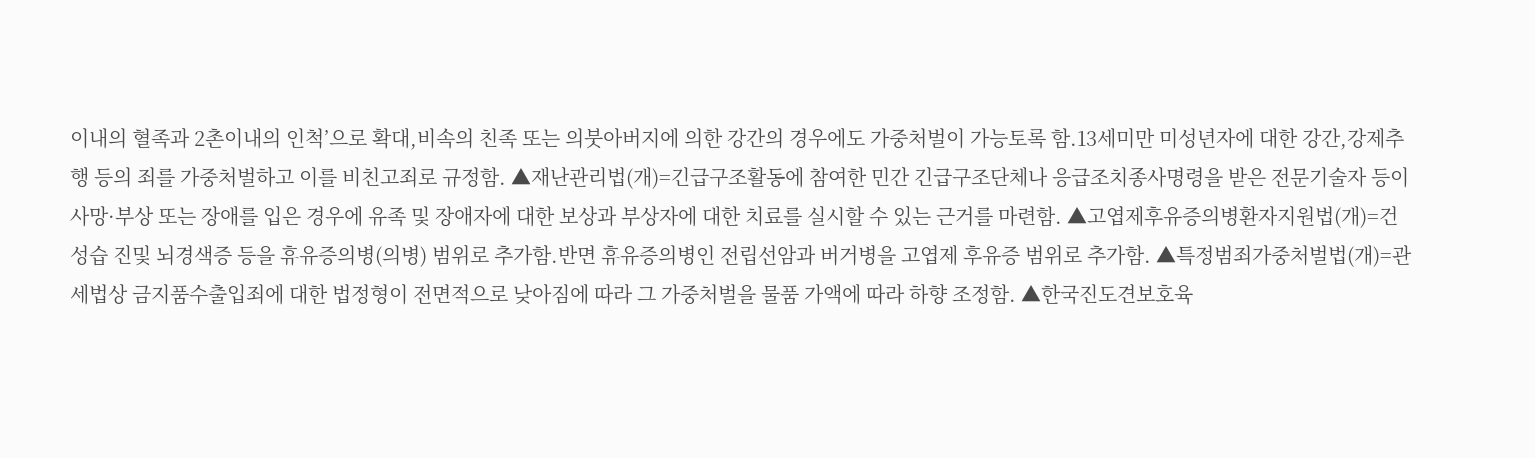이내의 혈족과 2촌이내의 인척’으로 확대,비속의 친족 또는 의붓아버지에 의한 강간의 경우에도 가중처벌이 가능토록 함.13세미만 미성년자에 대한 강간,강제추행 등의 죄를 가중처벌하고 이를 비친고죄로 규정함. ▲재난관리법(개)=긴급구조활동에 참여한 민간 긴급구조단체나 응급조치종사명령을 받은 전문기술자 등이 사망·부상 또는 장애를 입은 경우에 유족 및 장애자에 대한 보상과 부상자에 대한 치료를 실시할 수 있는 근거를 마련함. ▲고엽제후유증의병환자지원법(개)=건성습 진및 뇌경색증 등을 휴유증의병(의병) 범위로 추가함.반면 휴유증의병인 전립선암과 버거병을 고엽제 후유증 범위로 추가함. ▲특정범죄가중처벌법(개)=관세법상 금지품수출입죄에 대한 법정형이 전면적으로 낮아짐에 따라 그 가중처벌을 물품 가액에 따라 하향 조정함. ▲한국진도견보호육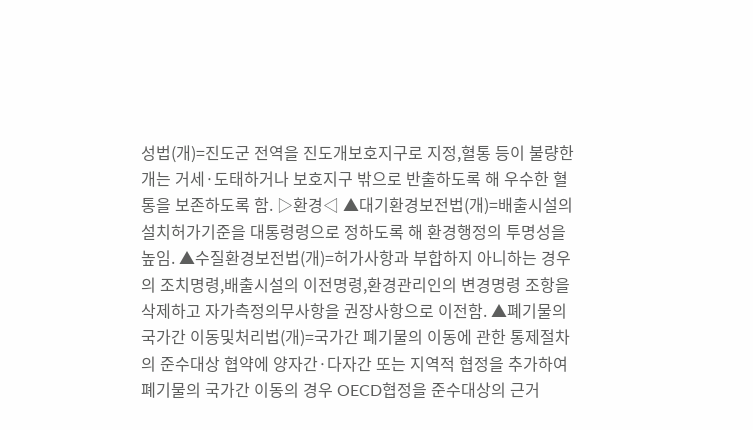성법(개)=진도군 전역을 진도개보호지구로 지정,혈통 등이 불량한 개는 거세·도태하거나 보호지구 밖으로 반출하도록 해 우수한 혈통을 보존하도록 함. ▷환경◁ ▲대기환경보전법(개)=배출시설의 설치허가기준을 대통령령으로 정하도록 해 환경행정의 투명성을 높임. ▲수질환경보전법(개)=허가사항과 부합하지 아니하는 경우의 조치명령,배출시설의 이전명령,환경관리인의 변경명령 조항을 삭제하고 자가측정의무사항을 권장사항으로 이전함. ▲폐기물의 국가간 이동및처리법(개)=국가간 폐기물의 이동에 관한 통제절차의 준수대상 협약에 양자간·다자간 또는 지역적 협정을 추가하여 폐기물의 국가간 이동의 경우 OECD협정을 준수대상의 근거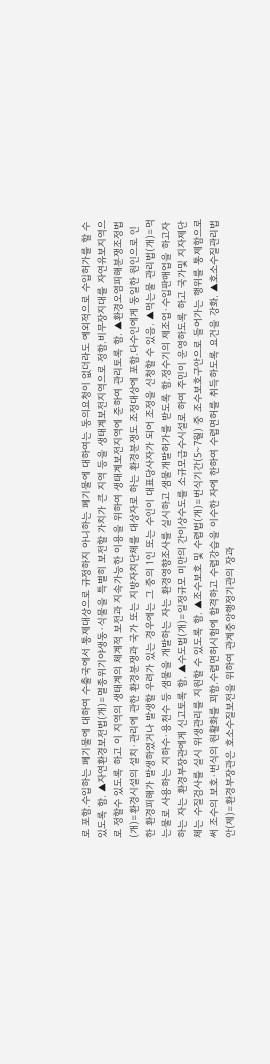로 포함.수입하는 폐기물에 대하여 수출국에서 통제대상으로 규정하지 아니하는 폐기물에 대하여는 동의요청이 없더라도 예외적으로 수입허가를 할 수 있도록 함. ▲자연환경보전법(개)=멸종위기야생동·식물을 특별히 보전할 가치가 큰 지역 등을 생태계보전지역으로 정함.비무장지대를 자연유보지역으로 정할수 있도록 하고 이 지역의 생태계의 체계적 보전과 지속가능한 이용을 위하여 생태계보전지역에 준하여 관리토록 함. ▲환경오염피해분쟁조정법(개)=환경시설의 설치·관리에 관한 환경분쟁과 국가 또는 지방자치단체를 대상자로 하는 환경분쟁도 조정대상에 포함.다수인에게 동일한 원인으로 인한 환경피해가 발생하였거나 발생할 우려가 있는 경우에는 그 중의 1인 또는 수인이 대표당사자가 되어 조정을 신청할 수 있음. ▲먹는물 관리법(개)=먹는물로 사용하는 지하수·용천수 등 샘물을 개발하는 자는 환경영향조사를 실시하고 샘물개발허가를 받도록 함.정수기의 제조업·수입판매업을 하고자 하는 자는 환경부장관에게 신고토록 함. ▲수도법(개)=일정규모 미만의 간이상수도를 소규모급수시설로 하여 주민이 운영하도록 하고 국가및 지자제단체는 수질검사를 실시 위생관리를 지원할 수 있도록 함. ▲조수보호 및 수렵법(개)=번식기간(5∼7월) 중 조수보호구안으로 들어가는 행위를 통제함으로써 조수의 보호·번식의 원활화를 꾀함.수렵면허시험에 합격하고 수렵강습을 이수한 자에 한하여 수렵면허를 취득하도록 요건을 강화. ▲호소수질관리법안(제)=환경부장관은 호소수질보전을 위하여 관계중앙행정기관의 장과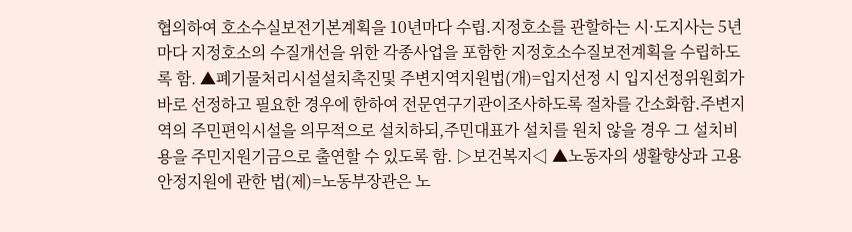협의하여 호소수실보전기본계획을 10년마다 수립.지정호소를 관할하는 시·도지사는 5년마다 지정호소의 수질개선을 위한 각종사업을 포함한 지정호소수질보전계획을 수립하도록 함. ▲폐기물처리시설설치촉진및 주변지역지원법(개)=입지선정 시 입지선정위원회가 바로 선정하고 필요한 경우에 한하여 전문연구기관이조사하도록 절차를 간소화함.주변지역의 주민편익시설을 의무적으로 설치하되,주민대표가 설치를 원치 않을 경우 그 설치비용을 주민지원기금으로 출연할 수 있도록 함. ▷보건복지◁ ▲노동자의 생활향상과 고용안정지원에 관한 법(제)=노동부장관은 노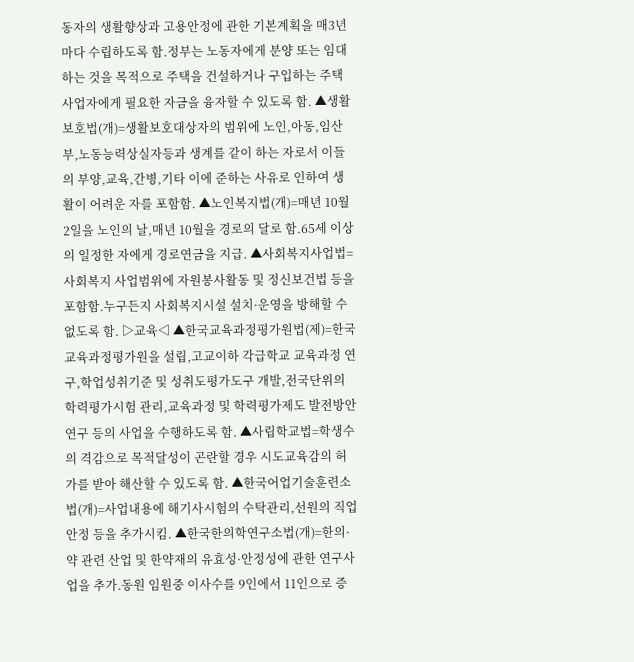동자의 생활향상과 고용안정에 관한 기본계획을 매3년마다 수립하도록 함.정부는 노동자에게 분양 또는 임대하는 것을 목적으로 주택을 건설하거나 구입하는 주택사업자에게 필요한 자금을 융자할 수 있도록 함. ▲생활보호법(개)=생활보호대상자의 범위에 노인,아동,임산부,노동능력상실자등과 생계를 같이 하는 자로서 이들의 부양,교육,간병,기타 이에 준하는 사유로 인하여 생활이 어려운 자를 포함함. ▲노인복지법(개)=매년 10월2일을 노인의 날,매년 10월을 경로의 달로 함.65세 이상의 일정한 자에게 경로연금을 지급. ▲사회복지사업법=사회복지 사업범위에 자원봉사활동 및 정신보건법 등을 포함함.누구든지 사회복지시설 설치·운영을 방해할 수 없도록 함. ▷교육◁ ▲한국교육과정평가원법(제)=한국교육과정평가원을 설립,고교이하 각급학교 교육과정 연구,학업성취기준 및 성취도평가도구 개발,전국단위의 학력평가시험 관리,교육과정 및 학력평가제도 발전방안 연구 등의 사업을 수행하도록 함. ▲사립학교법=학생수의 격감으로 목적달성이 곤란할 경우 시도교육감의 허가를 받아 해산할 수 있도록 함. ▲한국어업기술훈련소법(개)=사업내용에 해기사시험의 수탁관리,선원의 직업안정 등을 추가시킴. ▲한국한의학연구소법(개)=한의·약 관련 산업 및 한약재의 유효성·안정성에 관한 연구사업을 추가.동원 임원중 이사수를 9인에서 11인으로 증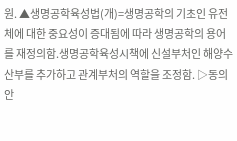원. ▲생명공학육성법(개)=생명공학의 기초인 유전체에 대한 중요성이 증대됨에 따라 생명공학의 용어를 재정의함.생명공학육성시책에 신설부처인 해양수산부를 추가하고 관계부처의 역할을 조정함. ▷동의안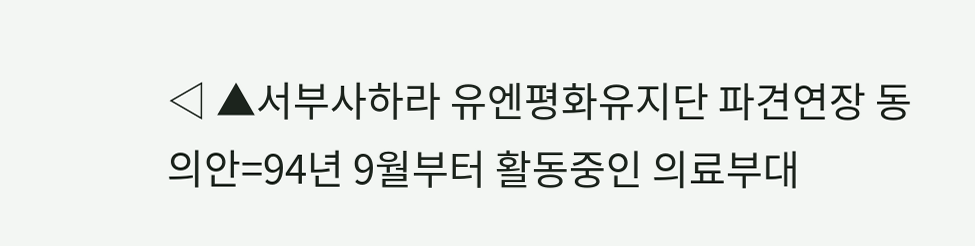◁ ▲서부사하라 유엔평화유지단 파견연장 동의안=94년 9월부터 활동중인 의료부대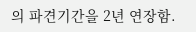의 파견기간을 2년 연장함.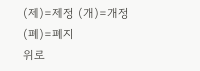(제)=제정 (개)=개정 (폐)=폐지
위로